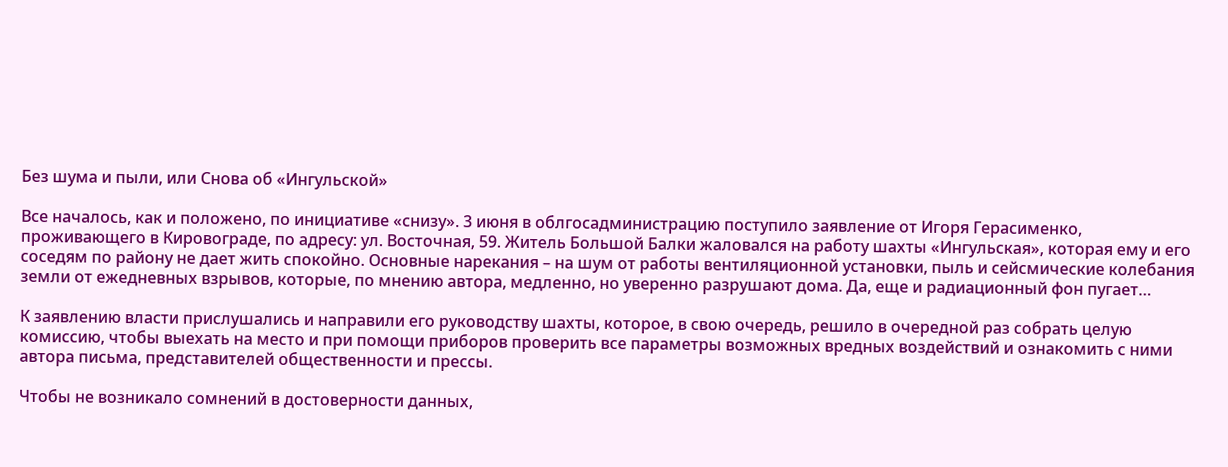Без шума и пыли, или Снова об «Ингульской»

Все началось, как и положено, по инициативе «снизу». 3 июня в облгосадминистрацию поступило заявление от Игоря Герасименко, проживающего в Кировограде, по адресу: ул. Восточная, 59. Житель Большой Балки жаловался на работу шахты «Ингульская», которая ему и его соседям по району не дает жить спокойно. Основные нарекания – на шум от работы вентиляционной установки, пыль и сейсмические колебания земли от ежедневных взрывов, которые, по мнению автора, медленно, но уверенно разрушают дома. Да, еще и радиационный фон пугает…

К заявлению власти прислушались и направили его руководству шахты, которое, в свою очередь, решило в очередной раз собрать целую комиссию, чтобы выехать на место и при помощи приборов проверить все параметры возможных вредных воздействий и ознакомить с ними автора письма, представителей общественности и прессы.

Чтобы не возникало сомнений в достоверности данных,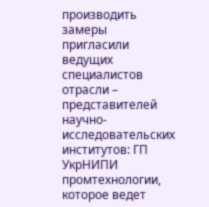производить замеры пригласили ведущих специалистов отрасли – представителей научно-исследовательских институтов: ГП УкрНИПИ промтехнологии, которое ведет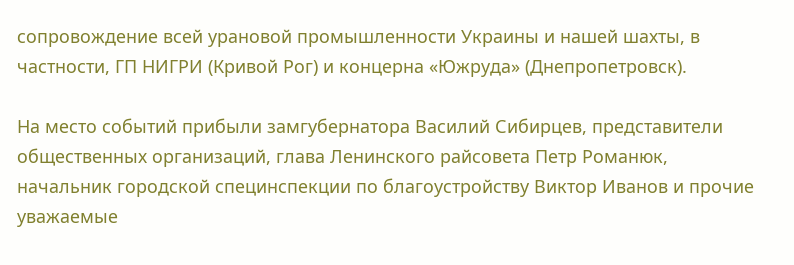сопровождение всей урановой промышленности Украины и нашей шахты, в частности, ГП НИГРИ (Кривой Рог) и концерна «Южруда» (Днепропетровск).

На место событий прибыли замгубернатора Василий Сибирцев, представители общественных организаций, глава Ленинского райсовета Петр Романюк, начальник городской специнспекции по благоустройству Виктор Иванов и прочие уважаемые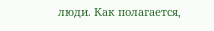люди. Как полагается,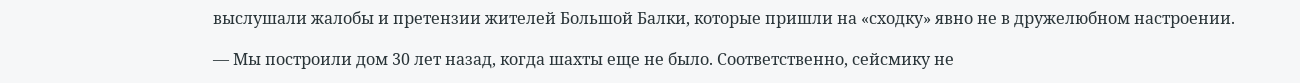выслушали жалобы и претензии жителей Большой Балки, которые пришли на «сходку» явно не в дружелюбном настроении.

— Мы построили дом 30 лет назад, когда шахты еще не было. Соответственно, сейсмику не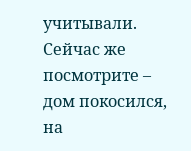учитывали. Сейчас же посмотрите – дом покосился, на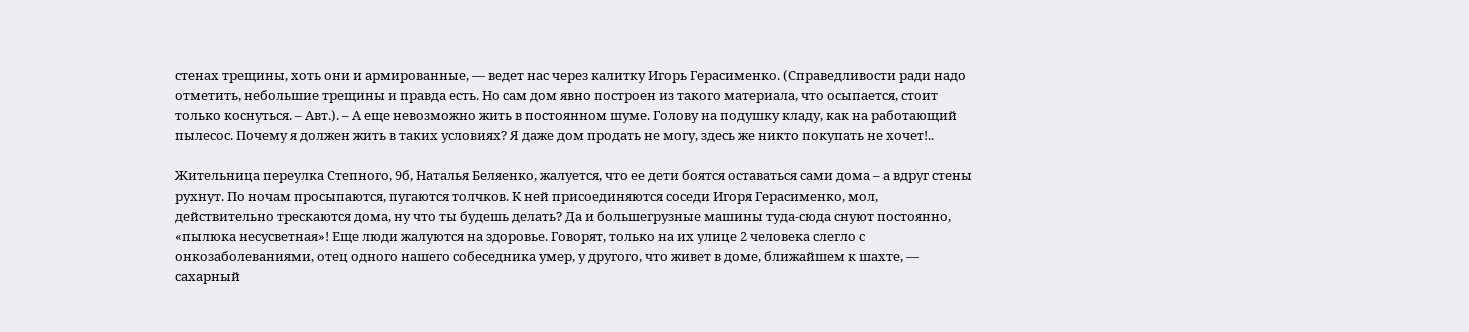стенах трещины, хоть они и армированные, — ведет нас через калитку Игорь Герасименко. (Справедливости ради надо отметить, небольшие трещины и правда есть. Но сам дом явно построен из такого материала, что осыпается, стоит только коснуться. – Авт.). – А еще невозможно жить в постоянном шуме. Голову на подушку кладу, как на работающий пылесос. Почему я должен жить в таких условиях? Я даже дом продать не могу, здесь же никто покупать не хочет!..

Жительница переулка Степного, 9б, Наталья Беляенко, жалуется, что ее дети боятся оставаться сами дома – а вдруг стены рухнут. По ночам просыпаются, пугаются толчков. К ней присоединяются соседи Игоря Герасименко, мол, действительно трескаются дома, ну что ты будешь делать? Да и большегрузные машины туда-сюда снуют постоянно, «пылюка несусветная»! Еще люди жалуются на здоровье. Говорят, только на их улице 2 человека слегло с онкозаболеваниями, отец одного нашего собеседника умер, у другого, что живет в доме, ближайшем к шахте, — сахарный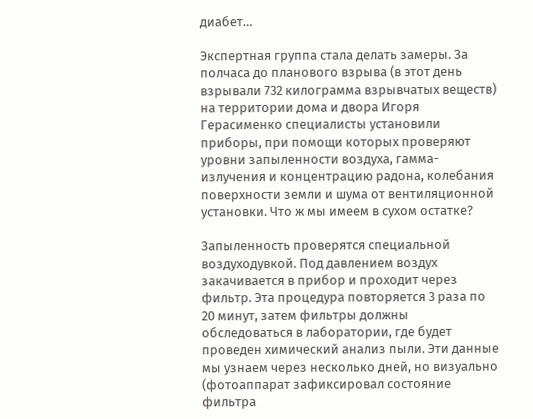диабет…

Экспертная группа стала делать замеры. За полчаса до планового взрыва (в этот день взрывали 732 килограмма взрывчатых веществ) на территории дома и двора Игоря Герасименко специалисты установили приборы, при помощи которых проверяют уровни запыленности воздуха, гамма-излучения и концентрацию радона, колебания поверхности земли и шума от вентиляционной установки. Что ж мы имеем в сухом остатке?

Запыленность проверятся специальной воздуходувкой. Под давлением воздух закачивается в прибор и проходит через фильтр. Эта процедура повторяется 3 раза по 20 минут, затем фильтры должны обследоваться в лаборатории, где будет проведен химический анализ пыли. Эти данные мы узнаем через несколько дней, но визуально (фотоаппарат зафиксировал состояние фильтра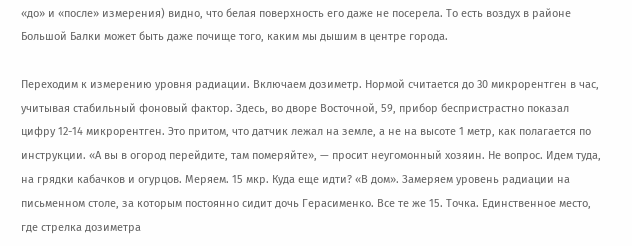«до» и «после» измерения) видно, что белая поверхность его даже не посерела. То есть воздух в районе Большой Балки может быть даже почище того, каким мы дышим в центре города.

Переходим к измерению уровня радиации. Включаем дозиметр. Нормой считается до 30 микрорентген в час, учитывая стабильный фоновый фактор. Здесь, во дворе Восточной, 59, прибор беспристрастно показал цифру 12-14 микрорентген. Это притом, что датчик лежал на земле, а не на высоте 1 метр, как полагается по инструкции. «А вы в огород перейдите, там померяйте», — просит неугомонный хозяин. Не вопрос. Идем туда, на грядки кабачков и огурцов. Меряем. 15 мкр. Куда еще идти? «В дом». Замеряем уровень радиации на письменном столе, за которым постоянно сидит дочь Герасименко. Все те же 15. Точка. Единственное место, где стрелка дозиметра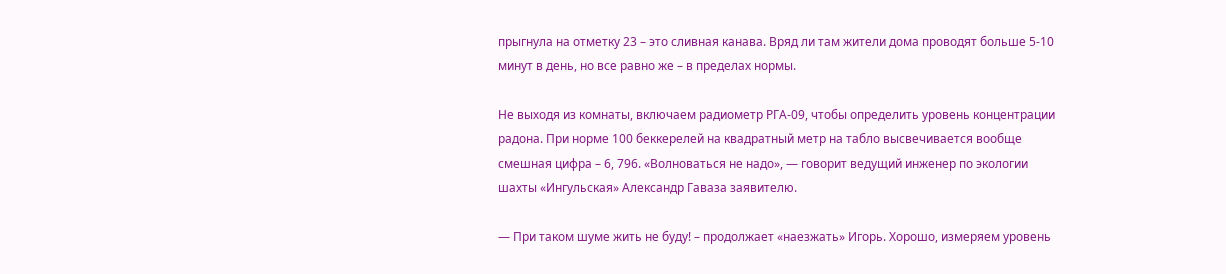прыгнула на отметку 23 – это сливная канава. Вряд ли там жители дома проводят больше 5-10 минут в день, но все равно же – в пределах нормы.

Не выходя из комнаты, включаем радиометр РГА-09, чтобы определить уровень концентрации радона. При норме 100 беккерелей на квадратный метр на табло высвечивается вообще смешная цифра – 6, 796. «Волноваться не надо», — говорит ведущий инженер по экологии шахты «Ингульская» Александр Гаваза заявителю.

— При таком шуме жить не буду! – продолжает «наезжать» Игорь. Хорошо, измеряем уровень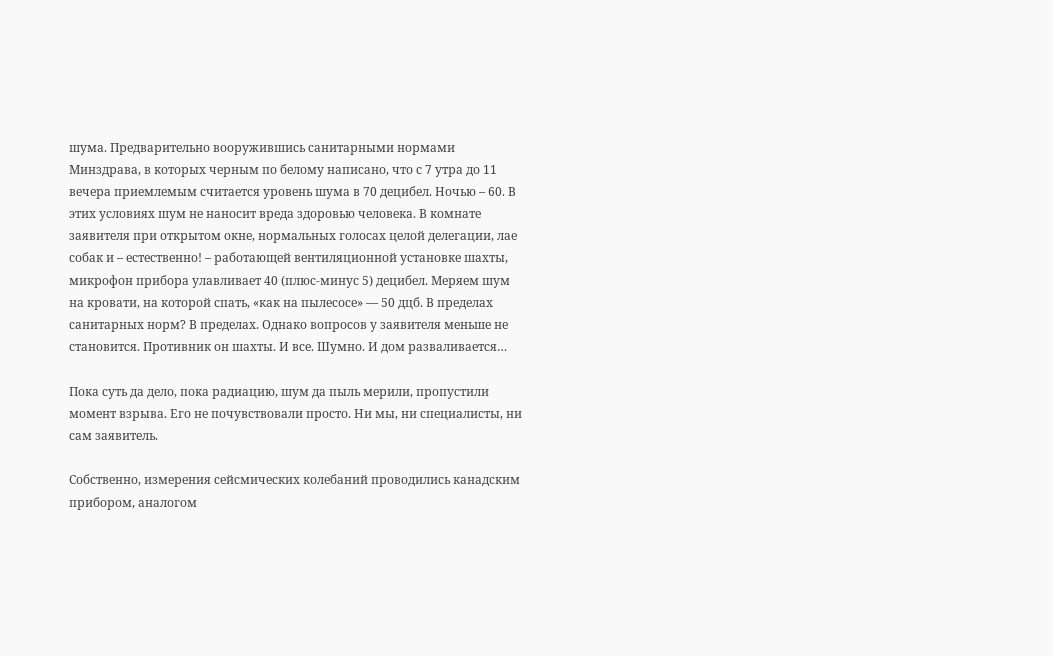шума. Предварительно вооружившись санитарными нормами Минздрава, в которых черным по белому написано, что с 7 утра до 11 вечера приемлемым считается уровень шума в 70 децибел. Ночью – 60. В этих условиях шум не наносит вреда здоровью человека. В комнате заявителя при открытом окне, нормальных голосах целой делегации, лае собак и – естественно! – работающей вентиляционной установке шахты, микрофон прибора улавливает 40 (плюс-минус 5) децибел. Меряем шум на кровати, на которой спать, «как на пылесосе» — 50 дцб. В пределах санитарных норм? В пределах. Однако вопросов у заявителя меньше не становится. Противник он шахты. И все. Шумно. И дом разваливается…

Пока суть да дело, пока радиацию, шум да пыль мерили, пропустили момент взрыва. Его не почувствовали просто. Ни мы, ни специалисты, ни сам заявитель.

Собственно, измерения сейсмических колебаний проводились канадским прибором, аналогом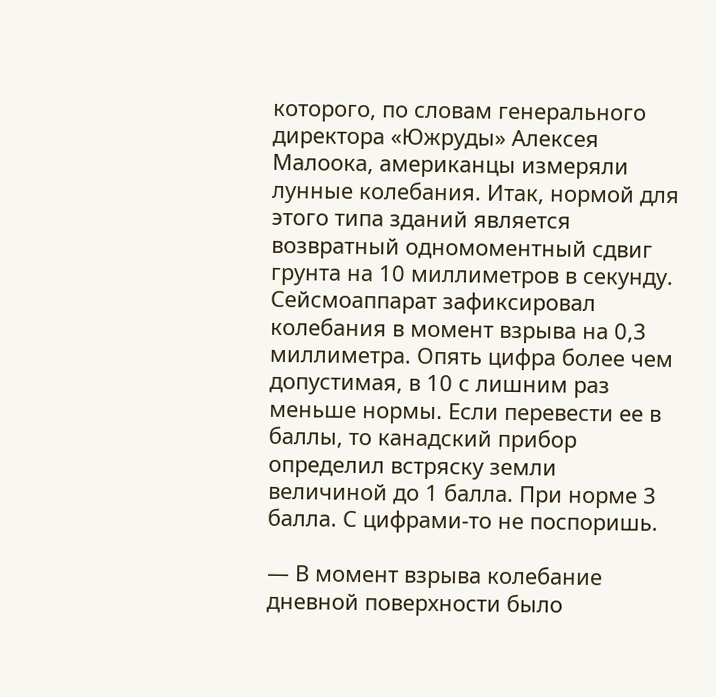которого, по словам генерального директора «Южруды» Алексея Малоока, американцы измеряли лунные колебания. Итак, нормой для этого типа зданий является возвратный одномоментный сдвиг грунта на 10 миллиметров в секунду. Сейсмоаппарат зафиксировал колебания в момент взрыва на 0,3 миллиметра. Опять цифра более чем допустимая, в 10 с лишним раз меньше нормы. Если перевести ее в баллы, то канадский прибор определил встряску земли величиной до 1 балла. При норме 3 балла. С цифрами-то не поспоришь.

— В момент взрыва колебание дневной поверхности было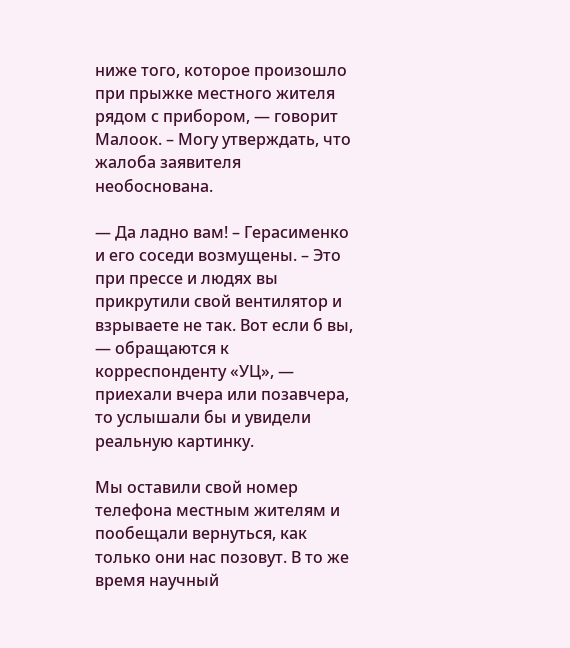ниже того, которое произошло при прыжке местного жителя рядом с прибором, — говорит Малоок. – Могу утверждать, что жалоба заявителя необоснована.

— Да ладно вам! – Герасименко и его соседи возмущены. – Это при прессе и людях вы прикрутили свой вентилятор и взрываете не так. Вот если б вы, — обращаются к корреспонденту «УЦ», — приехали вчера или позавчера, то услышали бы и увидели реальную картинку.

Мы оставили свой номер телефона местным жителям и пообещали вернуться, как только они нас позовут. В то же время научный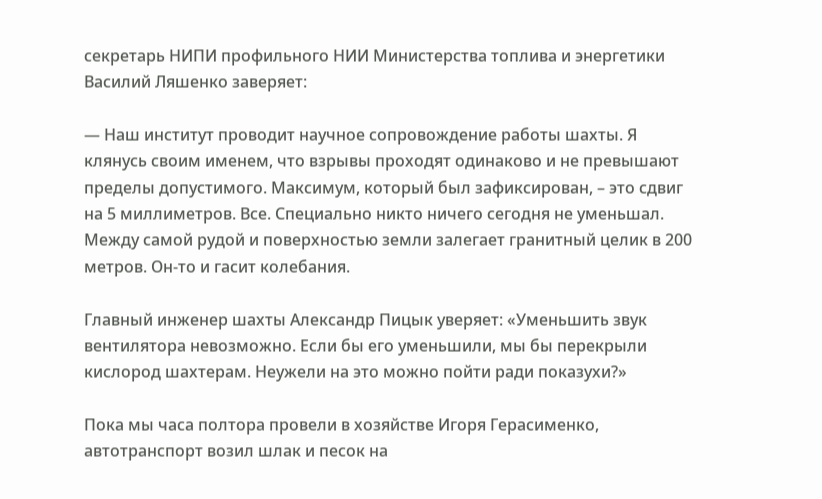секретарь НИПИ профильного НИИ Министерства топлива и энергетики Василий Ляшенко заверяет:

— Наш институт проводит научное сопровождение работы шахты. Я клянусь своим именем, что взрывы проходят одинаково и не превышают пределы допустимого. Максимум, который был зафиксирован, – это сдвиг на 5 миллиметров. Все. Специально никто ничего сегодня не уменьшал. Между самой рудой и поверхностью земли залегает гранитный целик в 200 метров. Он-то и гасит колебания.

Главный инженер шахты Александр Пицык уверяет: «Уменьшить звук вентилятора невозможно. Если бы его уменьшили, мы бы перекрыли кислород шахтерам. Неужели на это можно пойти ради показухи?»

Пока мы часа полтора провели в хозяйстве Игоря Герасименко, автотранспорт возил шлак и песок на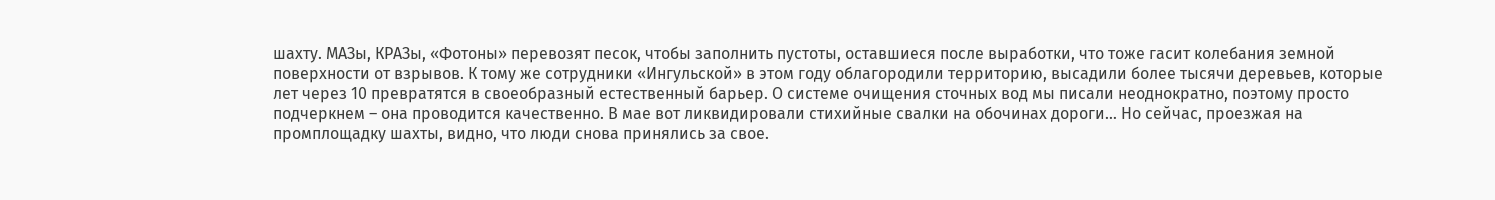шахту. МАЗы, КРАЗы, «Фотоны» перевозят песок, чтобы заполнить пустоты, оставшиеся после выработки, что тоже гасит колебания земной поверхности от взрывов. К тому же сотрудники «Ингульской» в этом году облагородили территорию, высадили более тысячи деревьев, которые лет через 10 превратятся в своеобразный естественный барьер. О системе очищения сточных вод мы писали неоднократно, поэтому просто подчеркнем – она проводится качественно. В мае вот ликвидировали стихийные свалки на обочинах дороги… Но сейчас, проезжая на промплощадку шахты, видно, что люди снова принялись за свое.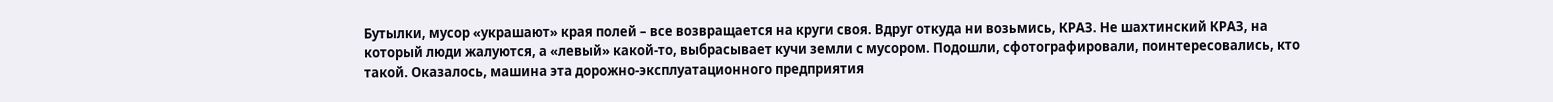Бутылки, мусор «украшают» края полей – все возвращается на круги своя. Вдруг откуда ни возьмись, КРАЗ. Не шахтинский КРАЗ, на который люди жалуются, а «левый» какой-то, выбрасывает кучи земли с мусором. Подошли, сфотографировали, поинтересовались, кто такой. Оказалось, машина эта дорожно-эксплуатационного предприятия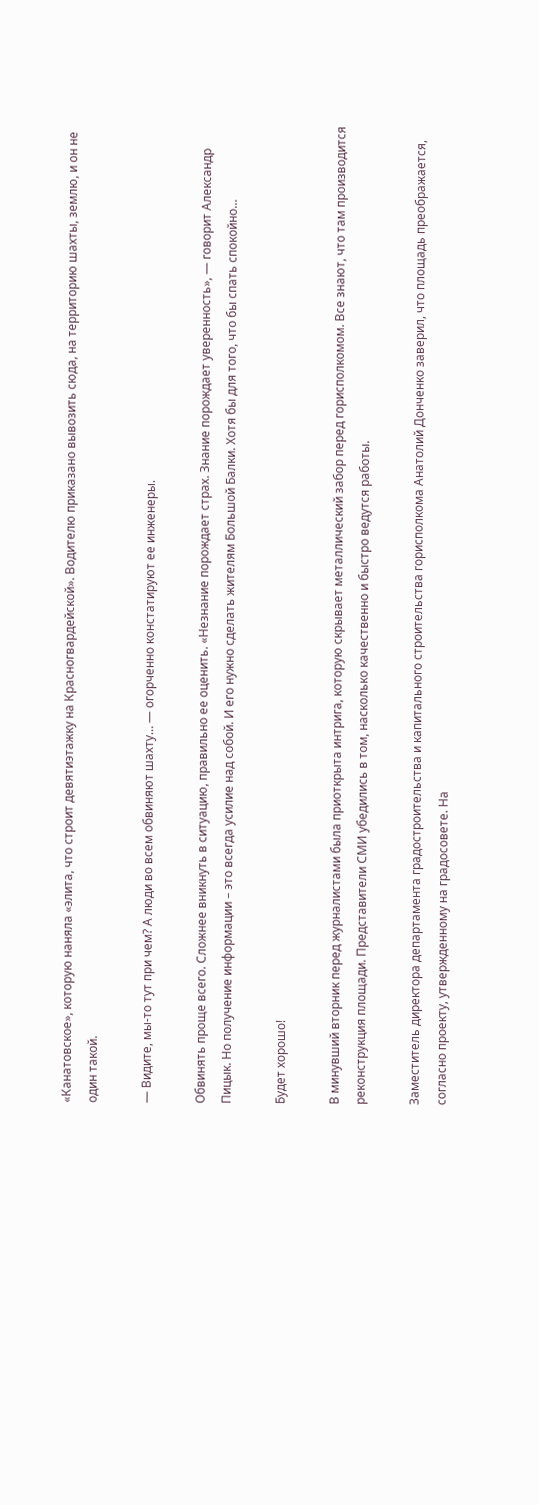«Канатовское», которую наняла «элита, что строит девятиэтажку на Красногвардейской». Водителю приказано вывозить сюда, на территорию шахты, землю, и он не один такой.

— Видите, мы-то тут при чем? А люди во всем обвиняют шахту… — огорченно констатируют ее инженеры.

Обвинять проще всего. Сложнее вникнуть в ситуацию, правильно ее оценить. «Незнание порождает страх. Знание порождает уверенность», — говорит Александр Пицык. Но получение информации – это всегда усилие над собой. И его нужно сделать жителям Большой Балки. Хотя бы для того, что бы спать спокойно…

Будет хорошо!

В минувший вторник перед журналистами была приоткрыта интрига, которую скрывает металлический забор перед горисполкомом. Все знают, что там производится реконструкция площади. Представители СМИ убедились в том, насколько качественно и быстро ведутся работы.

Заместитель директора департамента градостроительства и капитального строительства горисполкома Анатолий Донченко заверил, что площадь преображается, согласно проекту, утвержденному на градосовете. На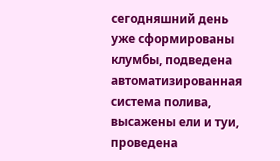сегодняшний день уже сформированы клумбы, подведена автоматизированная система полива, высажены ели и туи, проведена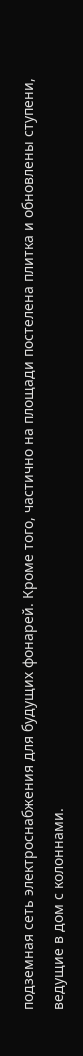подземная сеть электроснабжения для будущих фонарей. Кроме того, частично на площади постелена плитка и обновлены ступени, ведущие в дом с колоннами.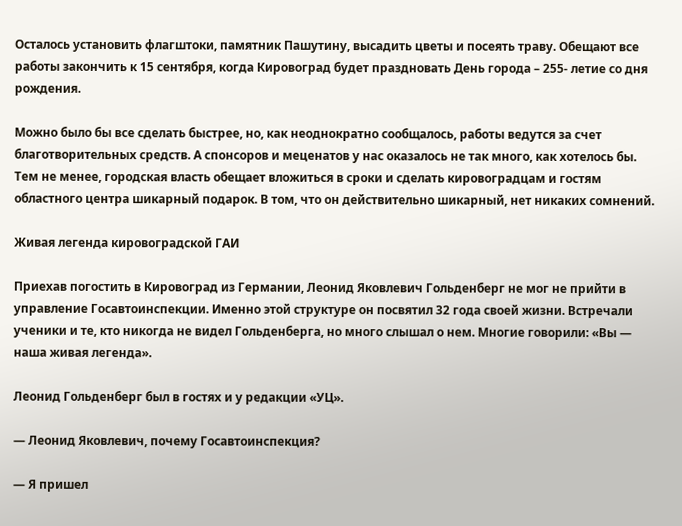Осталось установить флагштоки, памятник Пашутину, высадить цветы и посеять траву. Обещают все работы закончить к 15 сентября, когда Кировоград будет праздновать День города – 255- летие со дня рождения.

Можно было бы все сделать быстрее, но, как неоднократно сообщалось, работы ведутся за счет благотворительных средств. А спонсоров и меценатов у нас оказалось не так много, как хотелось бы. Тем не менее, городская власть обещает вложиться в сроки и сделать кировоградцам и гостям областного центра шикарный подарок. В том, что он действительно шикарный, нет никаких сомнений.

Живая легенда кировоградской ГАИ

Приехав погостить в Кировоград из Германии, Леонид Яковлевич Гольденберг не мог не прийти в управление Госавтоинспекции. Именно этой структуре он посвятил 32 года своей жизни. Встречали ученики и те, кто никогда не видел Гольденберга, но много слышал о нем. Многие говорили: «Вы — наша живая легенда».

Леонид Гольденберг был в гостях и у редакции «УЦ».

— Леонид Яковлевич, почему Госавтоинспекция?

— Я пришел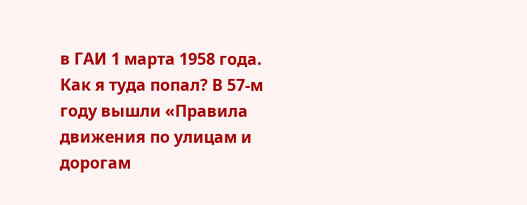в ГАИ 1 марта 1958 года. Как я туда попал? В 57-м году вышли «Правила движения по улицам и дорогам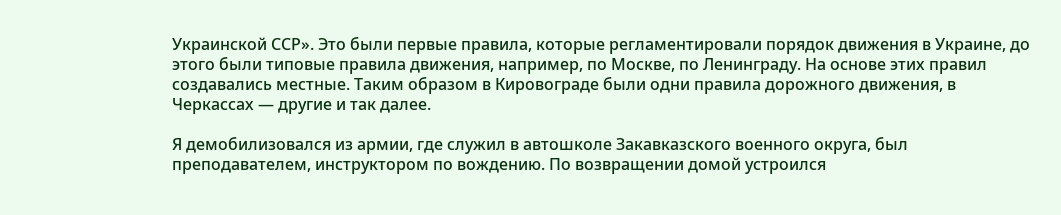Украинской ССР». Это были первые правила, которые регламентировали порядок движения в Украине, до этого были типовые правила движения, например, по Москве, по Ленинграду. На основе этих правил создавались местные. Таким образом в Кировограде были одни правила дорожного движения, в Черкассах — другие и так далее.

Я демобилизовался из армии, где служил в автошколе Закавказского военного округа, был преподавателем, инструктором по вождению. По возвращении домой устроился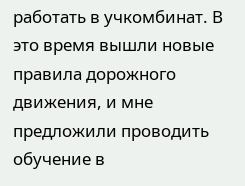работать в учкомбинат. В это время вышли новые правила дорожного движения, и мне предложили проводить обучение в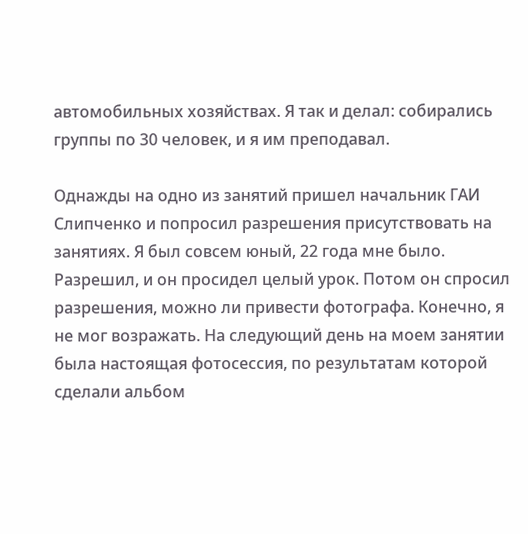автомобильных хозяйствах. Я так и делал: собирались группы по 30 человек, и я им преподавал.

Однажды на одно из занятий пришел начальник ГАИ Слипченко и попросил разрешения присутствовать на занятиях. Я был совсем юный, 22 года мне было. Разрешил, и он просидел целый урок. Потом он спросил разрешения, можно ли привести фотографа. Конечно, я не мог возражать. На следующий день на моем занятии была настоящая фотосессия, по результатам которой сделали альбом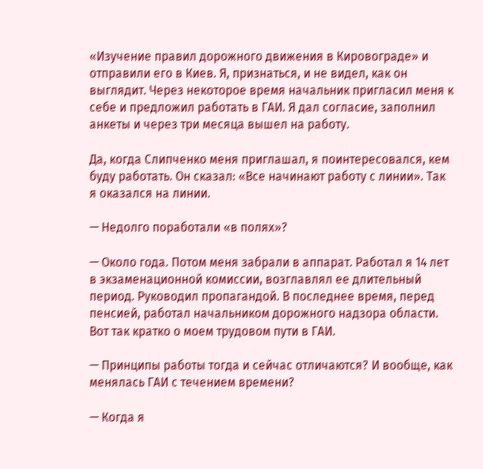«Изучение правил дорожного движения в Кировограде» и отправили его в Киев. Я, признаться, и не видел, как он выглядит. Через некоторое время начальник пригласил меня к себе и предложил работать в ГАИ. Я дал согласие, заполнил анкеты и через три месяца вышел на работу.

Да, когда Слипченко меня приглашал, я поинтересовался, кем буду работать. Он сказал: «Все начинают работу с линии». Так я оказался на линии.

— Недолго поработали «в полях»?

— Около года. Потом меня забрали в аппарат. Работал я 14 лет в экзаменационной комиссии, возглавлял ее длительный период. Руководил пропагандой. В последнее время, перед пенсией, работал начальником дорожного надзора области. Вот так кратко о моем трудовом пути в ГАИ.

— Принципы работы тогда и сейчас отличаются? И вообще, как менялась ГАИ с течением времени?

— Когда я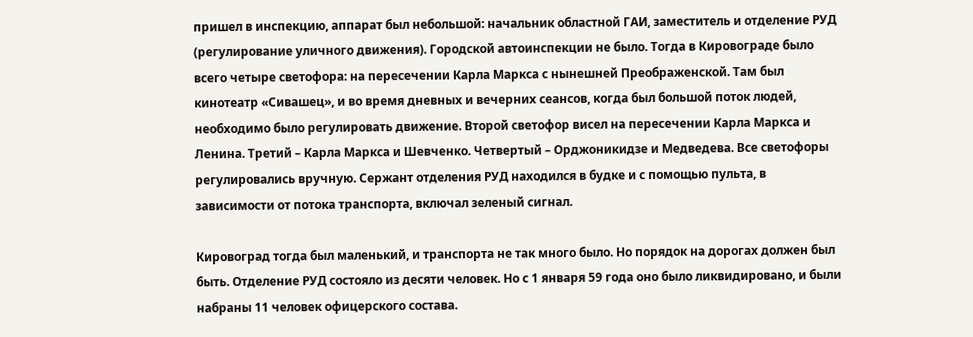пришел в инспекцию, аппарат был небольшой: начальник областной ГАИ, заместитель и отделение РУД (регулирование уличного движения). Городской автоинспекции не было. Тогда в Кировограде было всего четыре светофора: на пересечении Карла Маркса с нынешней Преображенской. Там был кинотеатр «Сивашец», и во время дневных и вечерних сеансов, когда был большой поток людей, необходимо было регулировать движение. Второй светофор висел на пересечении Карла Маркса и Ленина. Третий – Карла Маркса и Шевченко. Четвертый – Орджоникидзе и Медведева. Все светофоры регулировались вручную. Сержант отделения РУД находился в будке и с помощью пульта, в зависимости от потока транспорта, включал зеленый сигнал.

Кировоград тогда был маленький, и транспорта не так много было. Но порядок на дорогах должен был быть. Отделение РУД состояло из десяти человек. Но с 1 января 59 года оно было ликвидировано, и были набраны 11 человек офицерского состава.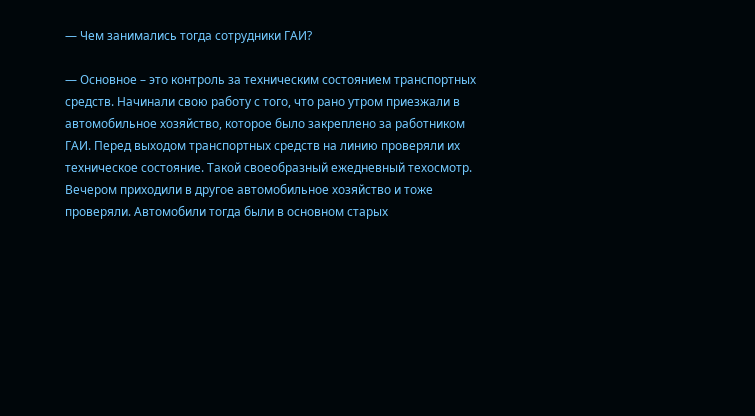— Чем занимались тогда сотрудники ГАИ?

— Основное – это контроль за техническим состоянием транспортных средств. Начинали свою работу с того, что рано утром приезжали в автомобильное хозяйство, которое было закреплено за работником ГАИ. Перед выходом транспортных средств на линию проверяли их техническое состояние. Такой своеобразный ежедневный техосмотр. Вечером приходили в другое автомобильное хозяйство и тоже проверяли. Автомобили тогда были в основном старых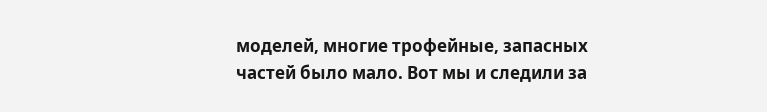моделей, многие трофейные, запасных частей было мало. Вот мы и следили за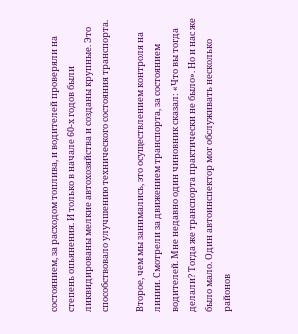состоянием, за расходом топлива, и водителей проверяли на степень опьянения. И только в начале 60-х годов были ликвидированы мелкие автохозяйства и созданы крупные. Это способствовало улучшению технического состояния транспорта.

Второе, чем мы занимались, это осуществлением контроля на линии. Смотрели за движением транспорта, за состоянием водителей. Мне недавно один чиновник сказал: «Что вы тогда делали? Тогда же транспорта практически не было». Но и нас же было мало. Один автоинспектор мог обслуживать несколько районов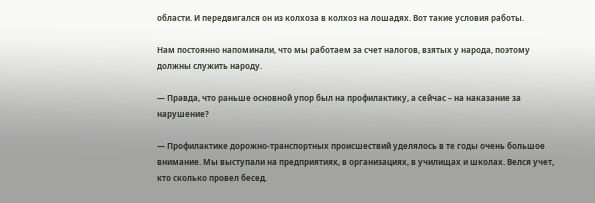области. И передвигался он из колхоза в колхоз на лошадях. Вот такие условия работы.

Нам постоянно напоминали, что мы работаем за счет налогов, взятых у народа, поэтому должны служить народу.

— Правда, что раньше основной упор был на профилактику, а сейчас – на наказание за нарушение?

— Профилактике дорожно-транспортных происшествий уделялось в те годы очень большое внимание. Мы выступали на предприятиях, в организациях, в училищах и школах. Велся учет, кто сколько провел бесед.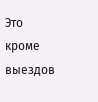Это кроме выездов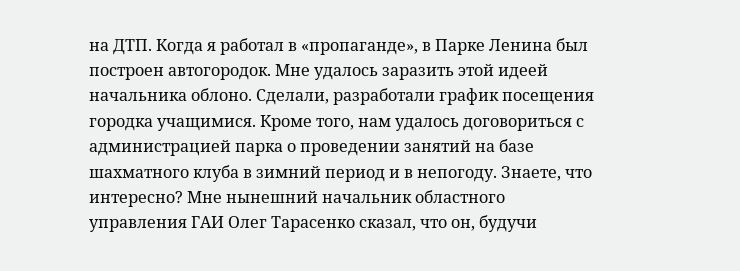на ДТП. Когда я работал в «пропаганде», в Парке Ленина был построен автогородок. Мне удалось заразить этой идеей начальника облоно. Сделали, разработали график посещения городка учащимися. Кроме того, нам удалось договориться с администрацией парка о проведении занятий на базе шахматного клуба в зимний период и в непогоду. Знаете, что интересно? Мне нынешний начальник областного управления ГАИ Олег Тарасенко сказал, что он, будучи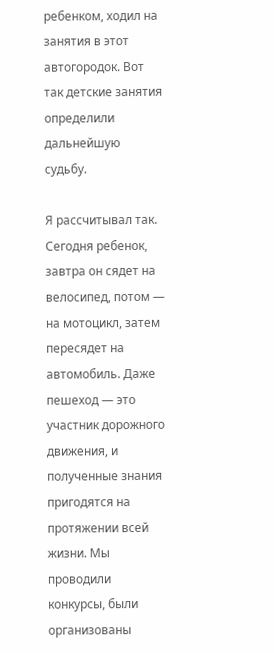ребенком, ходил на занятия в этот автогородок. Вот так детские занятия определили дальнейшую судьбу.

Я рассчитывал так. Сегодня ребенок, завтра он сядет на велосипед, потом — на мотоцикл, затем пересядет на автомобиль. Даже пешеход — это участник дорожного движения, и полученные знания пригодятся на протяжении всей жизни. Мы проводили конкурсы, были организованы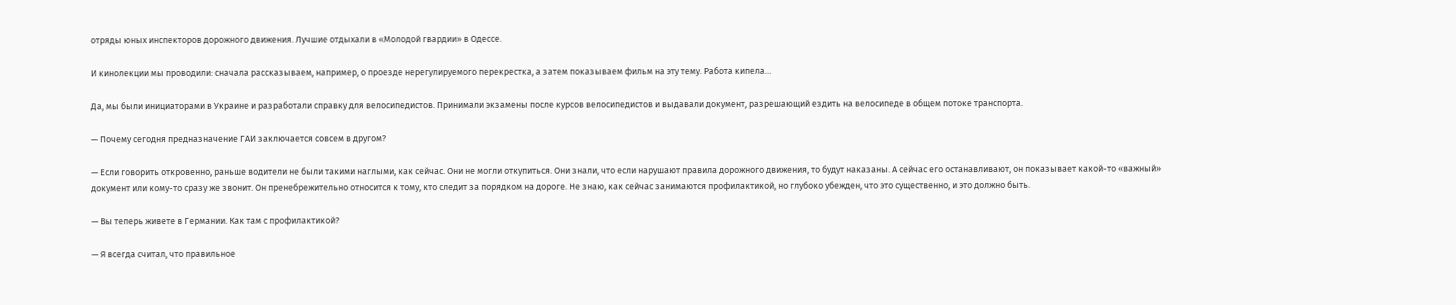отряды юных инспекторов дорожного движения. Лучшие отдыхали в «Молодой гвардии» в Одессе.

И кинолекции мы проводили: сначала рассказываем, например, о проезде нерегулируемого перекрестка, а затем показываем фильм на эту тему. Работа кипела…

Да, мы были инициаторами в Украине и разработали справку для велосипедистов. Принимали экзамены после курсов велосипедистов и выдавали документ, разрешающий ездить на велосипеде в общем потоке транспорта.

— Почему сегодня предназначение ГАИ заключается совсем в другом?

— Если говорить откровенно, раньше водители не были такими наглыми, как сейчас. Они не могли откупиться. Они знали, что если нарушают правила дорожного движения, то будут наказаны. А сейчас его останавливают, он показывает какой-то «важный» документ или кому-то сразу же звонит. Он пренебрежительно относится к тому, кто следит за порядком на дороге. Не знаю, как сейчас занимаются профилактикой, но глубоко убежден, что это существенно, и это должно быть.

— Вы теперь живете в Германии. Как там с профилактикой?

— Я всегда считал, что правильное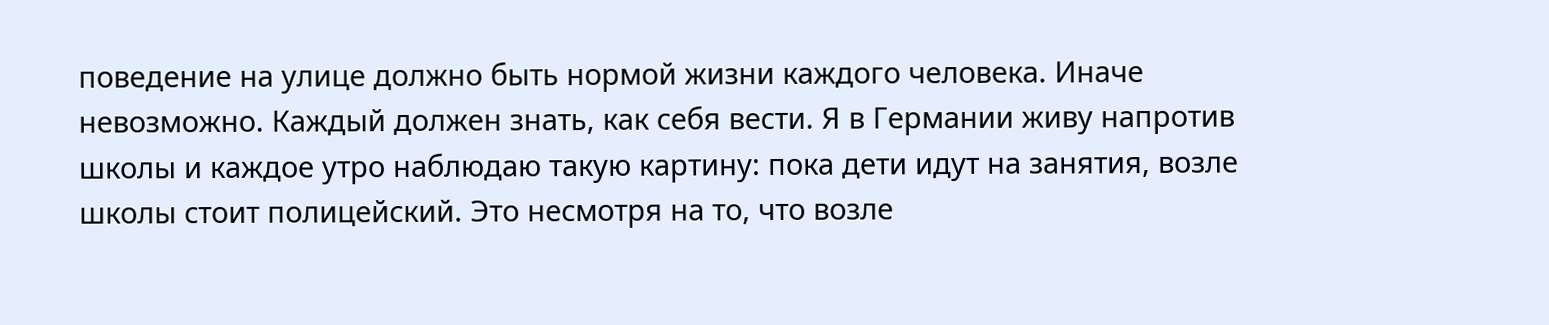поведение на улице должно быть нормой жизни каждого человека. Иначе невозможно. Каждый должен знать, как себя вести. Я в Германии живу напротив школы и каждое утро наблюдаю такую картину: пока дети идут на занятия, возле школы стоит полицейский. Это несмотря на то, что возле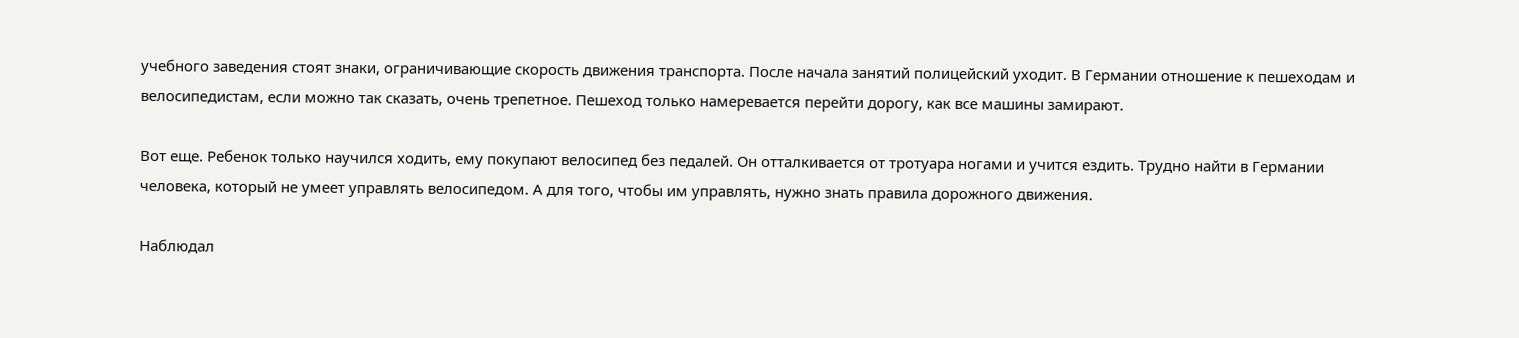учебного заведения стоят знаки, ограничивающие скорость движения транспорта. После начала занятий полицейский уходит. В Германии отношение к пешеходам и велосипедистам, если можно так сказать, очень трепетное. Пешеход только намеревается перейти дорогу, как все машины замирают.

Вот еще. Ребенок только научился ходить, ему покупают велосипед без педалей. Он отталкивается от тротуара ногами и учится ездить. Трудно найти в Германии человека, который не умеет управлять велосипедом. А для того, чтобы им управлять, нужно знать правила дорожного движения.

Наблюдал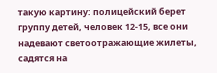такую картину: полицейский берет группу детей, человек 12-15, все они надевают светоотражающие жилеты, садятся на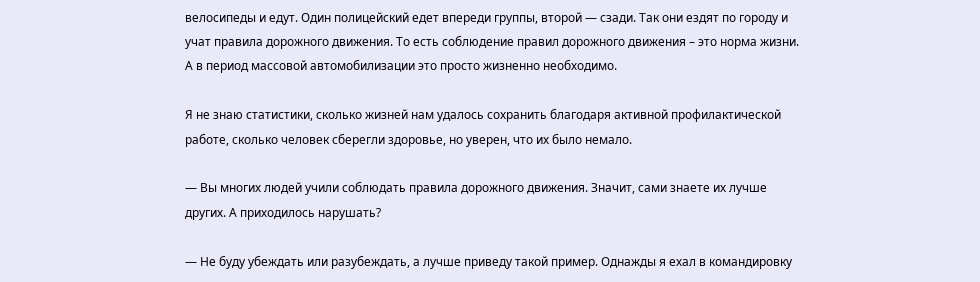велосипеды и едут. Один полицейский едет впереди группы, второй — сзади. Так они ездят по городу и учат правила дорожного движения. То есть соблюдение правил дорожного движения – это норма жизни. А в период массовой автомобилизации это просто жизненно необходимо.

Я не знаю статистики, сколько жизней нам удалось сохранить благодаря активной профилактической работе, сколько человек сберегли здоровье, но уверен, что их было немало.

— Вы многих людей учили соблюдать правила дорожного движения. Значит, сами знаете их лучше других. А приходилось нарушать?

— Не буду убеждать или разубеждать, а лучше приведу такой пример. Однажды я ехал в командировку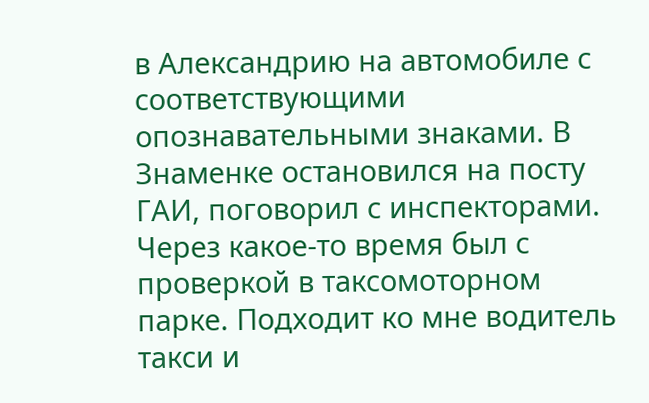в Александрию на автомобиле с соответствующими опознавательными знаками. В Знаменке остановился на посту ГАИ, поговорил с инспекторами. Через какое-то время был с проверкой в таксомоторном парке. Подходит ко мне водитель такси и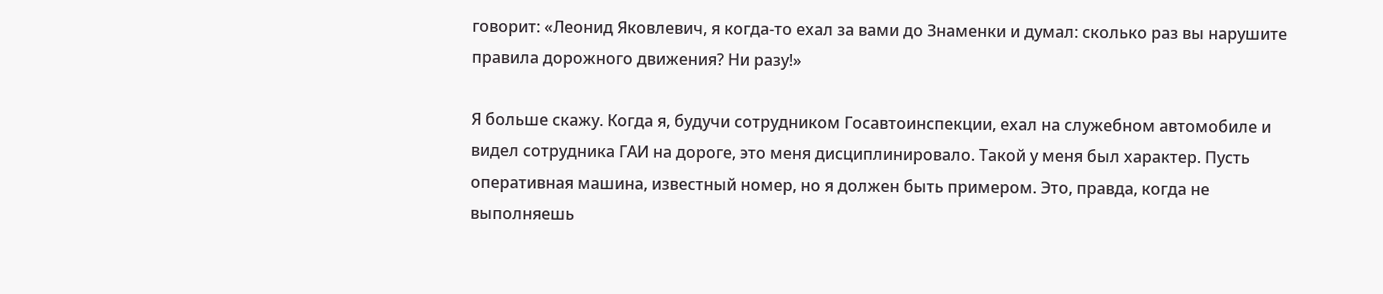говорит: «Леонид Яковлевич, я когда-то ехал за вами до Знаменки и думал: сколько раз вы нарушите правила дорожного движения? Ни разу!»

Я больше скажу. Когда я, будучи сотрудником Госавтоинспекции, ехал на служебном автомобиле и видел сотрудника ГАИ на дороге, это меня дисциплинировало. Такой у меня был характер. Пусть оперативная машина, известный номер, но я должен быть примером. Это, правда, когда не выполняешь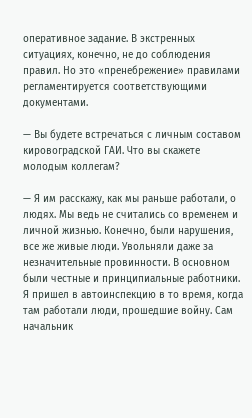оперативное задание. В экстренных ситуациях, конечно, не до соблюдения правил. Но это «пренебрежение» правилами регламентируется соответствующими документами.

— Вы будете встречаться с личным составом кировоградской ГАИ. Что вы скажете молодым коллегам?

— Я им расскажу, как мы раньше работали, о людях. Мы ведь не считались со временем и личной жизнью. Конечно, были нарушения, все же живые люди. Увольняли даже за незначительные провинности. В основном были честные и принципиальные работники. Я пришел в автоинспекцию в то время, когда там работали люди, прошедшие войну. Сам начальник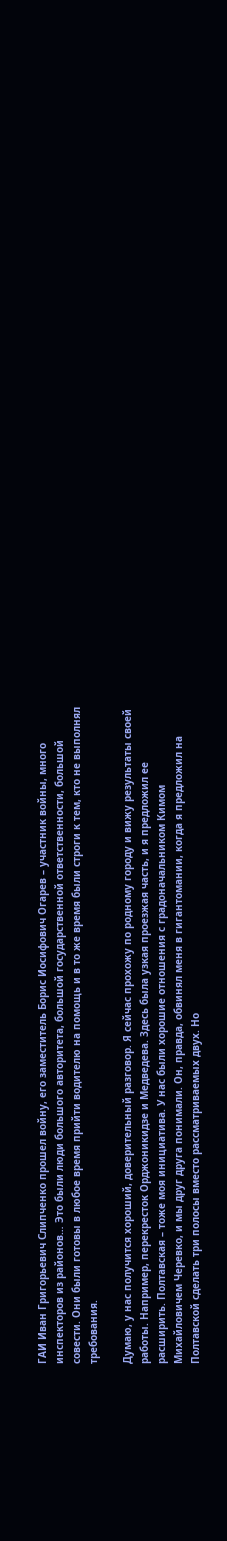ГАИ Иван Григорьевич Слипченко прошел войну, его заместитель Борис Иосифович Огарев – участник войны, много инспекторов из районов… Это были люди большого авторитета, большой государственной ответственности, большой совести. Они были готовы в любое время прийти водителю на помощь и в то же время были строги к тем, кто не выполнял требования.

Думаю, у нас получится хороший, доверительный разговор. Я сейчас прохожу по родному городу и вижу результаты своей работы. Например, перекресток Орджоникидзе и Медведева. Здесь была узкая проезжая часть, и я предложил ее расширить. Полтавская – тоже моя инициатива. У нас были хорошие отношения с градоначальником Кимом Михайловичем Черевко, и мы друг друга понимали. Он, правда, обвинял меня в гигантомании, когда я предложил на Полтавской сделать три полосы вместо рассматриваемых двух. Но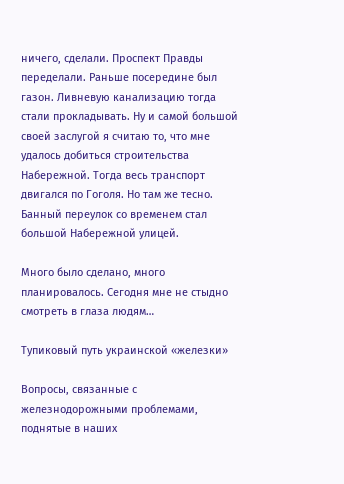ничего, сделали. Проспект Правды переделали. Раньше посередине был газон. Ливневую канализацию тогда стали прокладывать. Ну и самой большой своей заслугой я считаю то, что мне удалось добиться строительства Набережной. Тогда весь транспорт двигался по Гоголя. Но там же тесно. Банный переулок со временем стал большой Набережной улицей.

Много было сделано, много планировалось. Сегодня мне не стыдно смотреть в глаза людям…

Тупиковый путь украинской «железки»

Вопросы, связанные с железнодорожными проблемами, поднятые в наших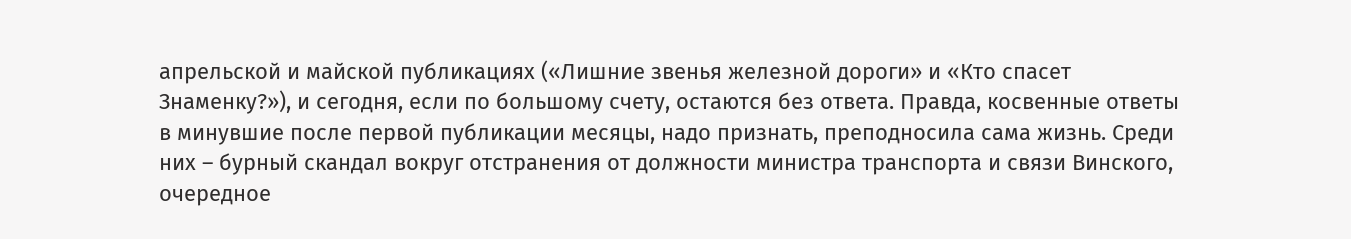апрельской и майской публикациях («Лишние звенья железной дороги» и «Кто спасет Знаменку?»), и сегодня, если по большому счету, остаются без ответа. Правда, косвенные ответы в минувшие после первой публикации месяцы, надо признать, преподносила сама жизнь. Среди них – бурный скандал вокруг отстранения от должности министра транспорта и связи Винского, очередное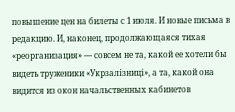повышение цен на билеты с 1 июля. И новые письма в редакцию. И, наконец, продолжающаяся тихая «реорганизация» — совсем не та, какой ее хотели бы видеть труженики «Укрзалізниці», а та, какой она видится из окон начальственных кабинетов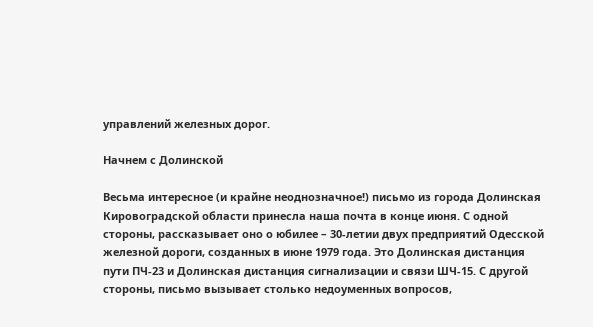управлений железных дорог.

Начнем с Долинской

Весьма интересное (и крайне неоднозначное!) письмо из города Долинская Кировоградской области принесла наша почта в конце июня. С одной стороны, рассказывает оно о юбилее – 30-летии двух предприятий Одесской железной дороги, созданных в июне 1979 года. Это Долинская дистанция пути ПЧ-23 и Долинская дистанция сигнализации и связи ШЧ-15. С другой стороны, письмо вызывает столько недоуменных вопросов,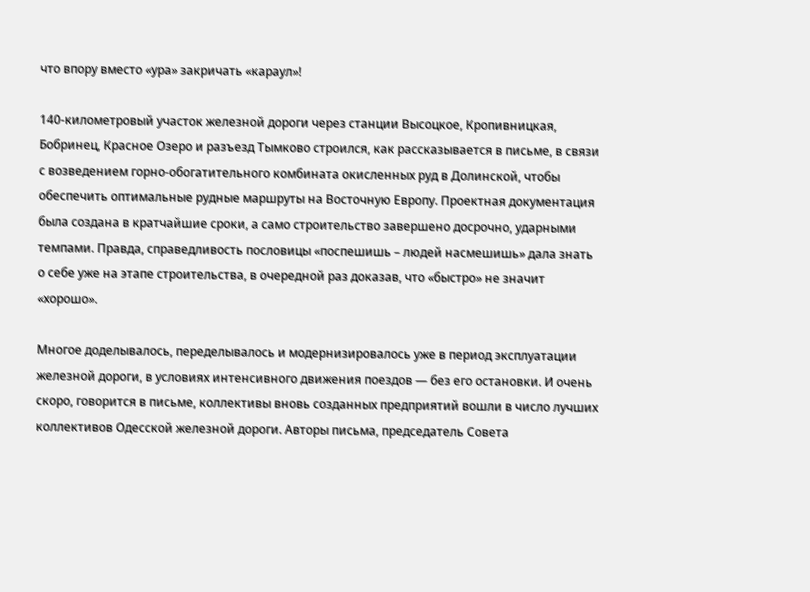что впору вместо «ура» закричать «караул»!

140-километровый участок железной дороги через станции Высоцкое, Кропивницкая, Бобринец, Красное Озеро и разъезд Тымково строился, как рассказывается в письме, в связи с возведением горно-обогатительного комбината окисленных руд в Долинской, чтобы обеспечить оптимальные рудные маршруты на Восточную Европу. Проектная документация была создана в кратчайшие сроки, а само строительство завершено досрочно, ударными темпами. Правда, справедливость пословицы «поспешишь – людей насмешишь» дала знать о себе уже на этапе строительства, в очередной раз доказав, что «быстро» не значит «хорошо».

Многое доделывалось, переделывалось и модернизировалось уже в период эксплуатации железной дороги, в условиях интенсивного движения поездов — без его остановки. И очень скоро, говорится в письме, коллективы вновь созданных предприятий вошли в число лучших коллективов Одесской железной дороги. Авторы письма, председатель Совета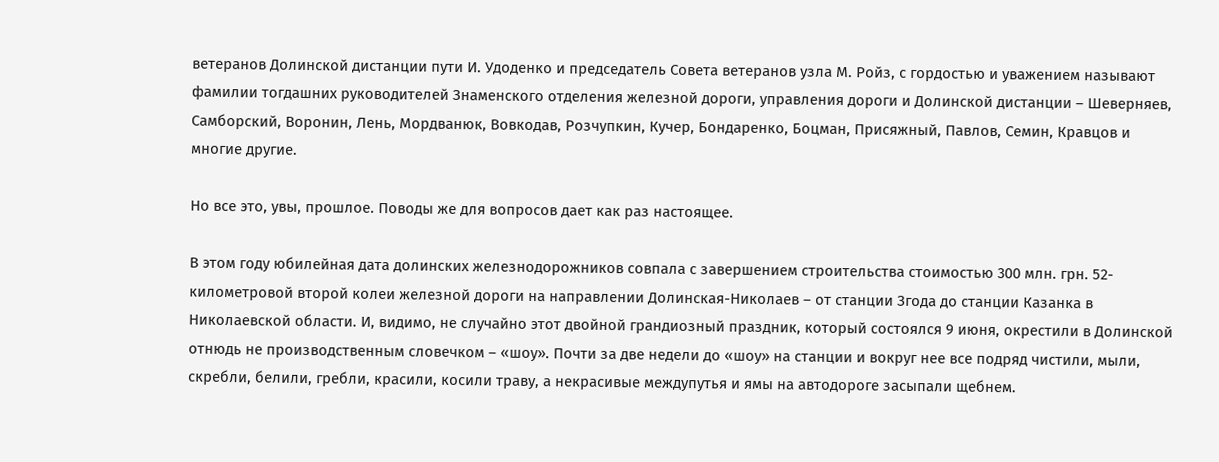ветеранов Долинской дистанции пути И. Удоденко и председатель Совета ветеранов узла М. Ройз, с гордостью и уважением называют фамилии тогдашних руководителей Знаменского отделения железной дороги, управления дороги и Долинской дистанции – Шеверняев, Самборский, Воронин, Лень, Мордванюк, Вовкодав, Розчупкин, Кучер, Бондаренко, Боцман, Присяжный, Павлов, Семин, Кравцов и многие другие.

Но все это, увы, прошлое. Поводы же для вопросов дает как раз настоящее.

В этом году юбилейная дата долинских железнодорожников совпала с завершением строительства стоимостью 300 млн. грн. 52-километровой второй колеи железной дороги на направлении Долинская-Николаев – от станции Згода до станции Казанка в Николаевской области. И, видимо, не случайно этот двойной грандиозный праздник, который состоялся 9 июня, окрестили в Долинской отнюдь не производственным словечком – «шоу». Почти за две недели до «шоу» на станции и вокруг нее все подряд чистили, мыли, скребли, белили, гребли, красили, косили траву, а некрасивые междупутья и ямы на автодороге засыпали щебнем.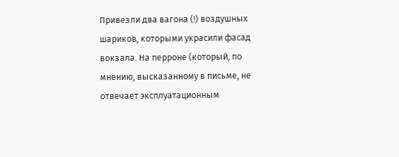Привезли два вагона (!) воздушных шариков, которыми украсили фасад вокзала. На перроне (который, по мнению, высказанному в письме, не отвечает эксплуатационным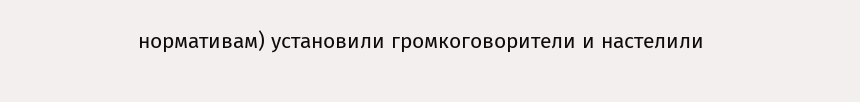нормативам) установили громкоговорители и настелили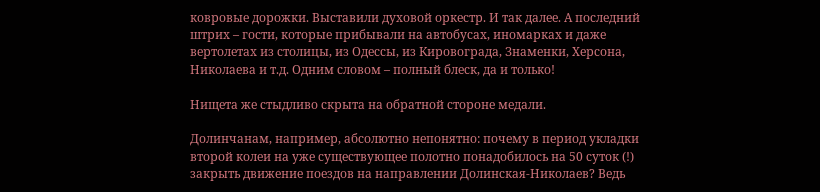ковровые дорожки. Выставили духовой оркестр. И так далее. А последний штрих – гости, которые прибывали на автобусах, иномарках и даже вертолетах из столицы, из Одессы, из Кировограда, Знаменки, Херсона, Николаева и т.д. Одним словом – полный блеск, да и только!

Нищета же стыдливо скрыта на обратной стороне медали.

Долинчанам, например, абсолютно непонятно: почему в период укладки второй колеи на уже существующее полотно понадобилось на 50 суток (!) закрыть движение поездов на направлении Долинская-Николаев? Ведь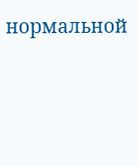нормальной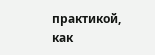практикой, как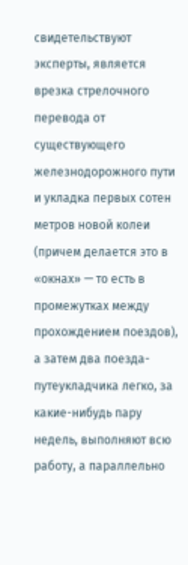свидетельствуют эксперты, является врезка стрелочного перевода от существующего железнодорожного пути и укладка первых сотен метров новой колеи (причем делается это в «окнах» — то есть в промежутках между прохождением поездов), а затем два поезда-путеукладчика легко, за какие-нибудь пару недель, выполняют всю работу, а параллельно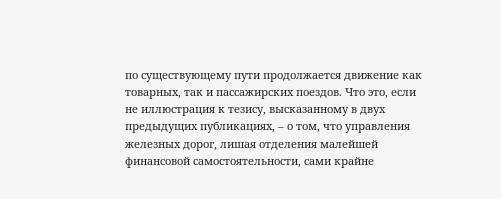по существующему пути продолжается движение как товарных, так и пассажирских поездов. Что это, если не иллюстрация к тезису, высказанному в двух предыдущих публикациях, – о том, что управления железных дорог, лишая отделения малейшей финансовой самостоятельности, сами крайне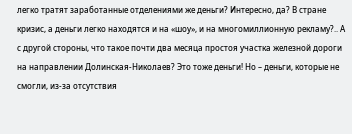легко тратят заработанные отделениями же деньги? Интересно, да? В стране кризис, а деньги легко находятся и на «шоу», и на многомиллионную рекламу?.. А с другой стороны, что такое почти два месяца простоя участка железной дороги на направлении Долинская-Николаев? Это тоже деньги! Но – деньги, которые не смогли, из-за отсутствия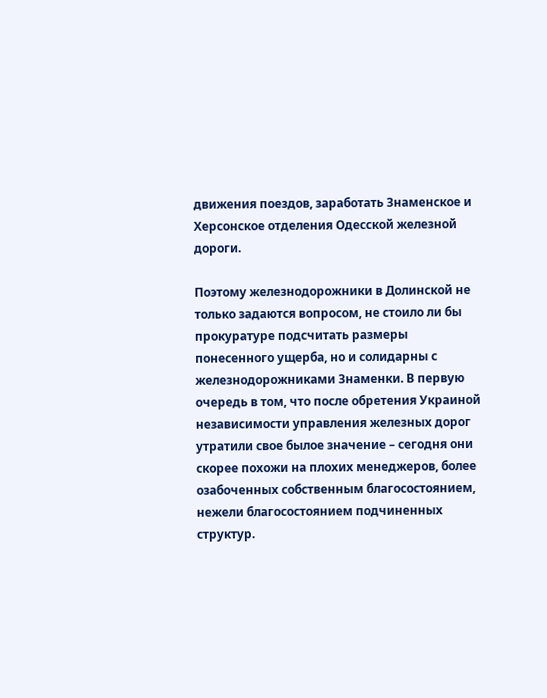движения поездов, заработать Знаменское и Херсонское отделения Одесской железной дороги.

Поэтому железнодорожники в Долинской не только задаются вопросом, не стоило ли бы прокуратуре подсчитать размеры понесенного ущерба, но и солидарны с железнодорожниками Знаменки. В первую очередь в том, что после обретения Украиной независимости управления железных дорог утратили свое былое значение – сегодня они скорее похожи на плохих менеджеров, более озабоченных собственным благосостоянием, нежели благосостоянием подчиненных структур.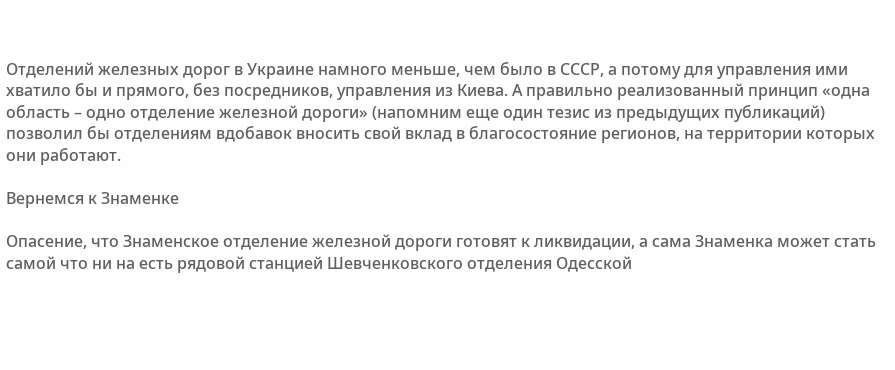Отделений железных дорог в Украине намного меньше, чем было в СССР, а потому для управления ими хватило бы и прямого, без посредников, управления из Киева. А правильно реализованный принцип «одна область – одно отделение железной дороги» (напомним еще один тезис из предыдущих публикаций) позволил бы отделениям вдобавок вносить свой вклад в благосостояние регионов, на территории которых они работают.

Вернемся к Знаменке

Опасение, что Знаменское отделение железной дороги готовят к ликвидации, а сама Знаменка может стать самой что ни на есть рядовой станцией Шевченковского отделения Одесской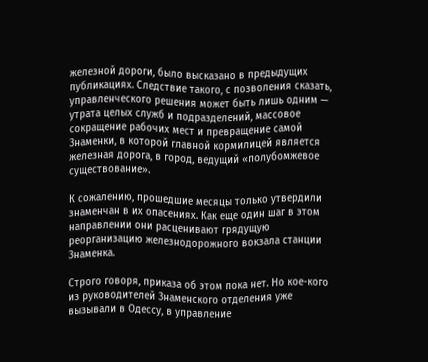железной дороги, было высказано в предыдущих публикациях. Следствие такого, с позволения сказать, управленческого решения может быть лишь одним — утрата целых служб и подразделений, массовое сокращение рабочих мест и превращение самой Знаменки, в которой главной кормилицей является железная дорога, в город, ведущий «полубомжевое существование».

К сожалению, прошедшие месяцы только утвердили знаменчан в их опасениях. Как еще один шаг в этом направлении они расценивают грядущую реорганизацию железнодорожного вокзала станции Знаменка.

Строго говоря, приказа об этом пока нет. Но кое-кого из руководителей Знаменского отделения уже вызывали в Одессу, в управление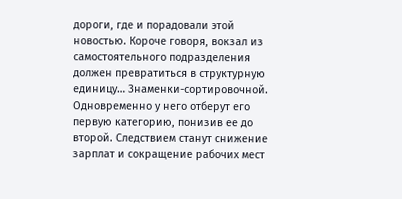дороги, где и порадовали этой новостью. Короче говоря, вокзал из самостоятельного подразделения должен превратиться в структурную единицу… Знаменки-сортировочной. Одновременно у него отберут его первую категорию, понизив ее до второй. Следствием станут снижение зарплат и сокращение рабочих мест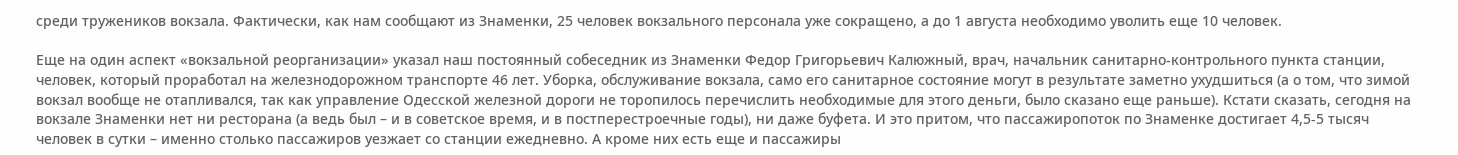среди тружеников вокзала. Фактически, как нам сообщают из Знаменки, 25 человек вокзального персонала уже сокращено, а до 1 августа необходимо уволить еще 10 человек.

Еще на один аспект «вокзальной реорганизации» указал наш постоянный собеседник из Знаменки Федор Григорьевич Калюжный, врач, начальник санитарно-контрольного пункта станции, человек, который проработал на железнодорожном транспорте 46 лет. Уборка, обслуживание вокзала, само его санитарное состояние могут в результате заметно ухудшиться (а о том, что зимой вокзал вообще не отапливался, так как управление Одесской железной дороги не торопилось перечислить необходимые для этого деньги, было сказано еще раньше). Кстати сказать, сегодня на вокзале Знаменки нет ни ресторана (а ведь был – и в советское время, и в постперестроечные годы), ни даже буфета. И это притом, что пассажиропоток по Знаменке достигает 4,5-5 тысяч человек в сутки – именно столько пассажиров уезжает со станции ежедневно. А кроме них есть еще и пассажиры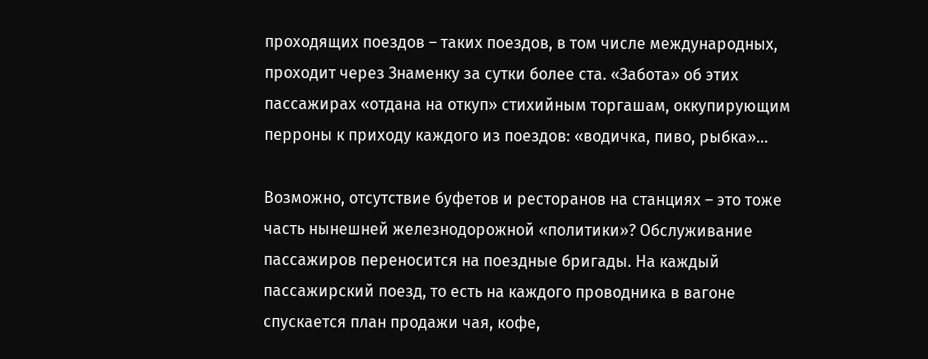проходящих поездов – таких поездов, в том числе международных, проходит через Знаменку за сутки более ста. «Забота» об этих пассажирах «отдана на откуп» стихийным торгашам, оккупирующим перроны к приходу каждого из поездов: «водичка, пиво, рыбка»…

Возможно, отсутствие буфетов и ресторанов на станциях – это тоже часть нынешней железнодорожной «политики»? Обслуживание пассажиров переносится на поездные бригады. На каждый пассажирский поезд, то есть на каждого проводника в вагоне спускается план продажи чая, кофе,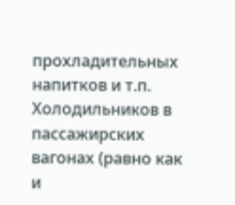прохладительных напитков и т.п. Холодильников в пассажирских вагонах (равно как и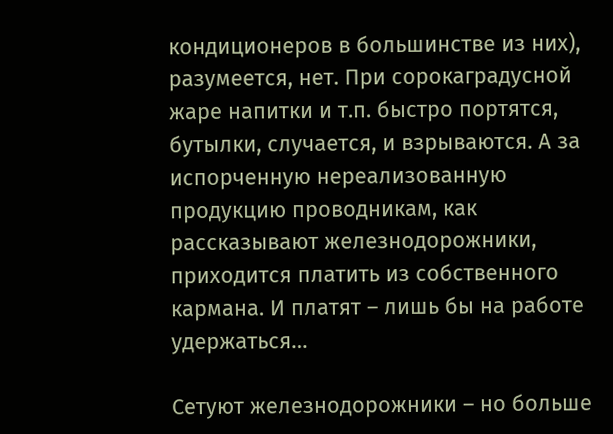кондиционеров в большинстве из них), разумеется, нет. При сорокаградусной жаре напитки и т.п. быстро портятся, бутылки, случается, и взрываются. А за испорченную нереализованную продукцию проводникам, как рассказывают железнодорожники, приходится платить из собственного кармана. И платят – лишь бы на работе удержаться…

Сетуют железнодорожники – но больше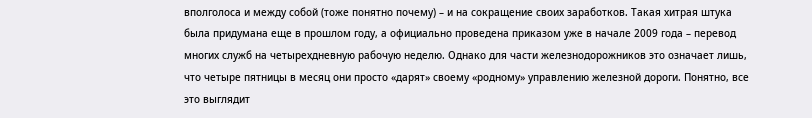вполголоса и между собой (тоже понятно почему) – и на сокращение своих заработков. Такая хитрая штука была придумана еще в прошлом году, а официально проведена приказом уже в начале 2009 года – перевод многих служб на четырехдневную рабочую неделю. Однако для части железнодорожников это означает лишь, что четыре пятницы в месяц они просто «дарят» своему «родному» управлению железной дороги. Понятно, все это выглядит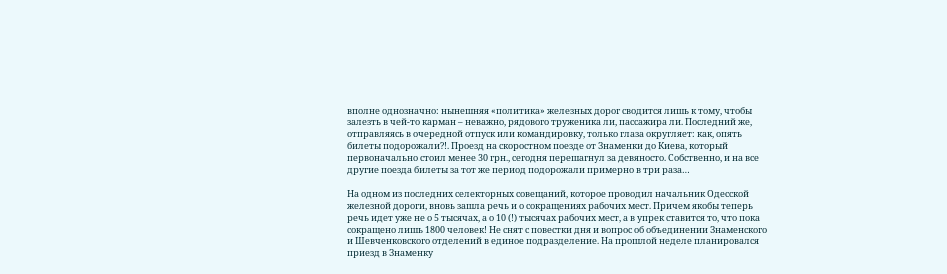вполне однозначно: нынешняя «политика» железных дорог сводится лишь к тому, чтобы залезть в чей-то карман – неважно, рядового труженика ли, пассажира ли. Последний же, отправляясь в очередной отпуск или командировку, только глаза округляет: как, опять билеты подорожали?!. Проезд на скоростном поезде от Знаменки до Киева, который первоначально стоил менее 30 грн., сегодня перешагнул за девяносто. Собственно, и на все другие поезда билеты за тот же период подорожали примерно в три раза…

На одном из последних селекторных совещаний, которое проводил начальник Одесской железной дороги, вновь зашла речь и о сокращениях рабочих мест. Причем якобы теперь речь идет уже не о 5 тысячах, а о 10 (!) тысячах рабочих мест, а в упрек ставится то, что пока сокращено лишь 1800 человек! Не снят с повестки дня и вопрос об объединении Знаменского и Шевченковского отделений в единое подразделение. На прошлой неделе планировался приезд в Знаменку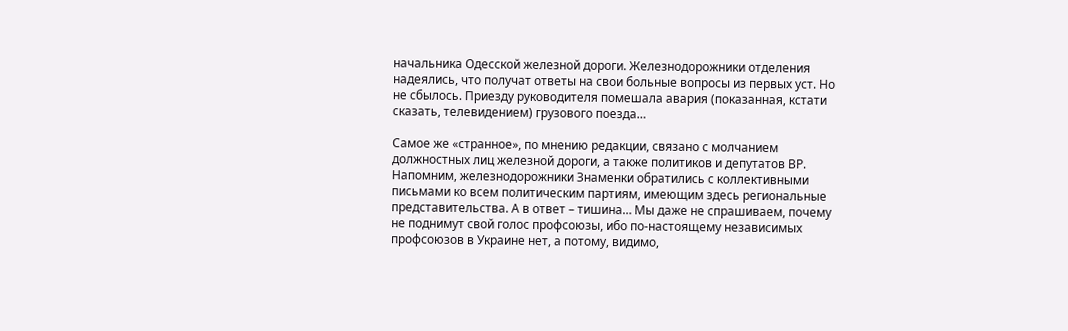начальника Одесской железной дороги. Железнодорожники отделения надеялись, что получат ответы на свои больные вопросы из первых уст. Но не сбылось. Приезду руководителя помешала авария (показанная, кстати сказать, телевидением) грузового поезда…

Самое же «странное», по мнению редакции, связано с молчанием должностных лиц железной дороги, а также политиков и депутатов ВР. Напомним, железнодорожники Знаменки обратились с коллективными письмами ко всем политическим партиям, имеющим здесь региональные представительства. А в ответ – тишина… Мы даже не спрашиваем, почему не поднимут свой голос профсоюзы, ибо по-настоящему независимых профсоюзов в Украине нет, а потому, видимо,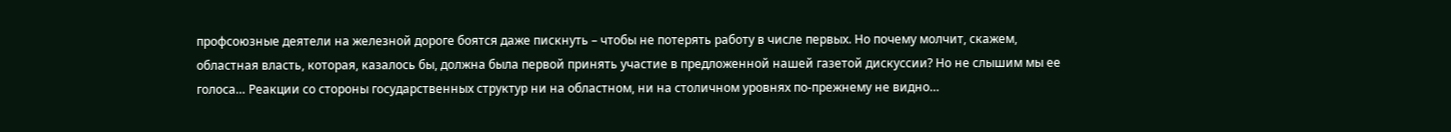профсоюзные деятели на железной дороге боятся даже пискнуть – чтобы не потерять работу в числе первых. Но почему молчит, скажем, областная власть, которая, казалось бы, должна была первой принять участие в предложенной нашей газетой дискуссии? Но не слышим мы ее голоса… Реакции со стороны государственных структур ни на областном, ни на столичном уровнях по-прежнему не видно…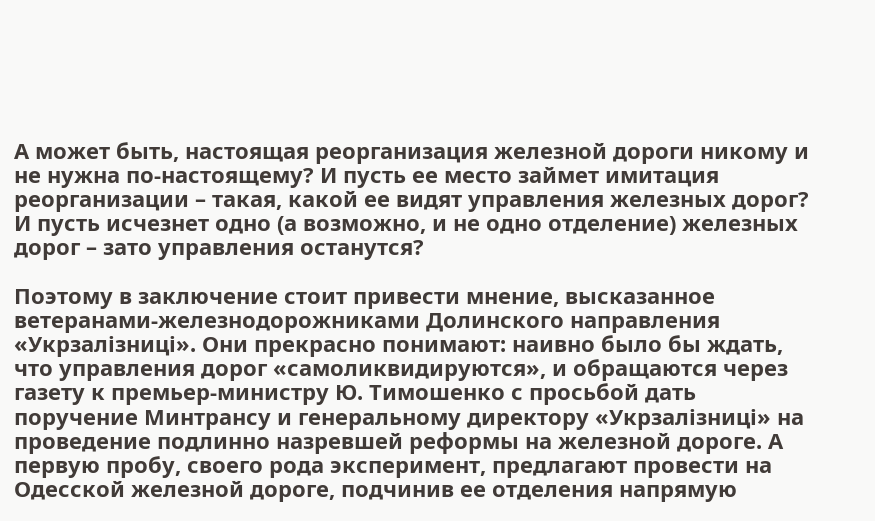А может быть, настоящая реорганизация железной дороги никому и не нужна по-настоящему? И пусть ее место займет имитация реорганизации – такая, какой ее видят управления железных дорог? И пусть исчезнет одно (а возможно, и не одно отделение) железных дорог – зато управления останутся?

Поэтому в заключение стоит привести мнение, высказанное ветеранами-железнодорожниками Долинского направления «Укрзалізниці». Они прекрасно понимают: наивно было бы ждать, что управления дорог «самоликвидируются», и обращаются через газету к премьер-министру Ю. Тимошенко с просьбой дать поручение Минтрансу и генеральному директору «Укрзалізниці» на проведение подлинно назревшей реформы на железной дороге. А первую пробу, своего рода эксперимент, предлагают провести на Одесской железной дороге, подчинив ее отделения напрямую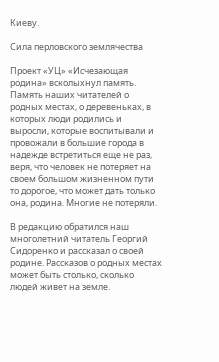Киеву.

Сила перловского землячества

Проект «УЦ» «Исчезающая родина» всколыхнул память. Память наших читателей о родных местах, о деревеньках, в которых люди родились и выросли, которые воспитывали и провожали в большие города в надежде встретиться еще не раз, веря, что человек не потеряет на своем большом жизненном пути то дорогое, что может дать только она, родина. Многие не потеряли.

В редакцию обратился наш многолетний читатель Георгий Сидоренко и рассказал о своей родине. Рассказов о родных местах может быть столько, сколько людей живет на земле.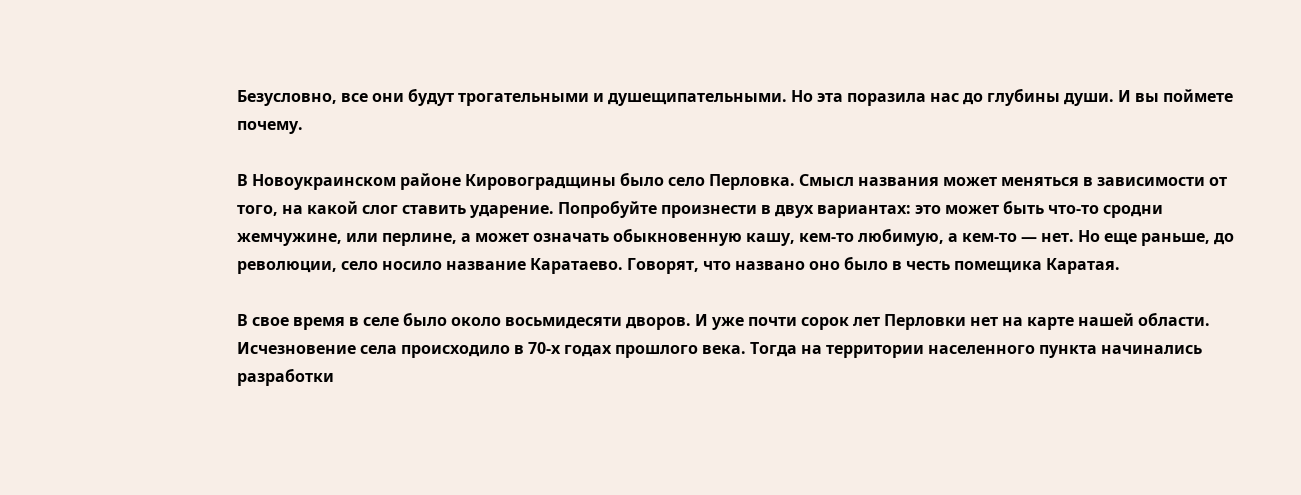Безусловно, все они будут трогательными и душещипательными. Но эта поразила нас до глубины души. И вы поймете почему.

В Новоукраинском районе Кировоградщины было село Перловка. Смысл названия может меняться в зависимости от того, на какой слог ставить ударение. Попробуйте произнести в двух вариантах: это может быть что-то сродни жемчужине, или перлине, а может означать обыкновенную кашу, кем-то любимую, а кем-то — нет. Но еще раньше, до революции, село носило название Каратаево. Говорят, что названо оно было в честь помещика Каратая.

В свое время в селе было около восьмидесяти дворов. И уже почти сорок лет Перловки нет на карте нашей области. Исчезновение села происходило в 70-х годах прошлого века. Тогда на территории населенного пункта начинались разработки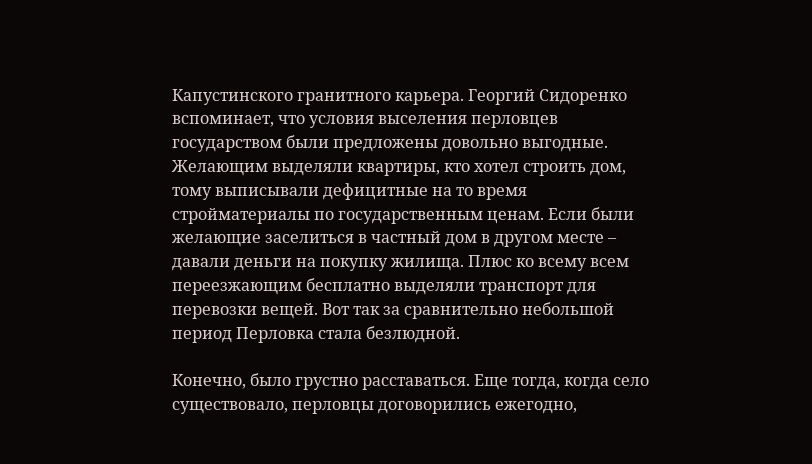Капустинского гранитного карьера. Георгий Сидоренко вспоминает, что условия выселения перловцев государством были предложены довольно выгодные. Желающим выделяли квартиры, кто хотел строить дом, тому выписывали дефицитные на то время стройматериалы по государственным ценам. Если были желающие заселиться в частный дом в другом месте – давали деньги на покупку жилища. Плюс ко всему всем переезжающим бесплатно выделяли транспорт для перевозки вещей. Вот так за сравнительно небольшой период Перловка стала безлюдной.

Конечно, было грустно расставаться. Еще тогда, когда село существовало, перловцы договорились ежегодно,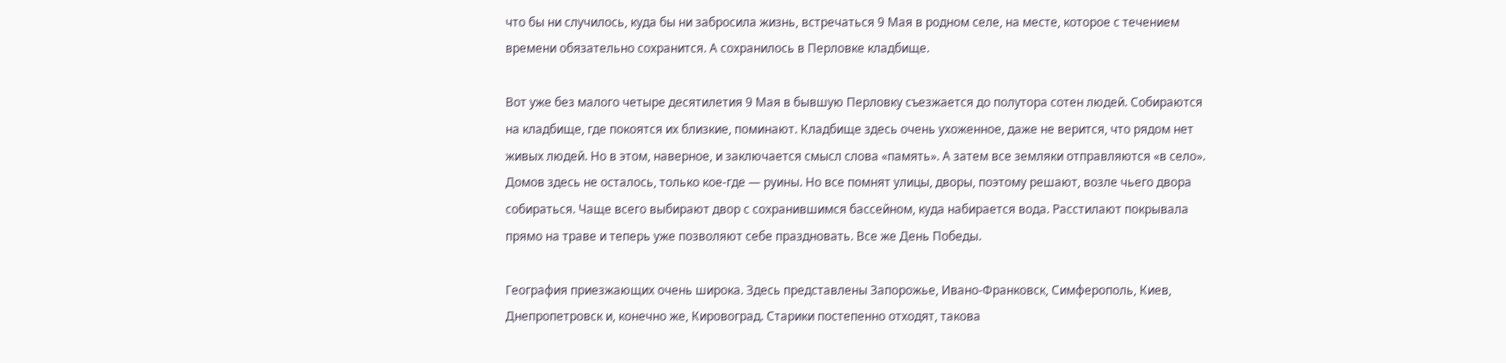что бы ни случилось, куда бы ни забросила жизнь, встречаться 9 Мая в родном селе, на месте, которое с течением времени обязательно сохранится. А сохранилось в Перловке кладбище.

Вот уже без малого четыре десятилетия 9 Мая в бывшую Перловку съезжается до полутора сотен людей. Собираются на кладбище, где покоятся их близкие, поминают. Кладбище здесь очень ухоженное, даже не верится, что рядом нет живых людей. Но в этом, наверное, и заключается смысл слова «память». А затем все земляки отправляются «в село». Домов здесь не осталось, только кое-где — руины. Но все помнят улицы, дворы, поэтому решают, возле чьего двора собираться. Чаще всего выбирают двор с сохранившимся бассейном, куда набирается вода. Расстилают покрывала прямо на траве и теперь уже позволяют себе праздновать. Все же День Победы.

География приезжающих очень широка. Здесь представлены Запорожье, Ивано-Франковск, Симферополь, Киев, Днепропетровск и, конечно же, Кировоград. Старики постепенно отходят, такова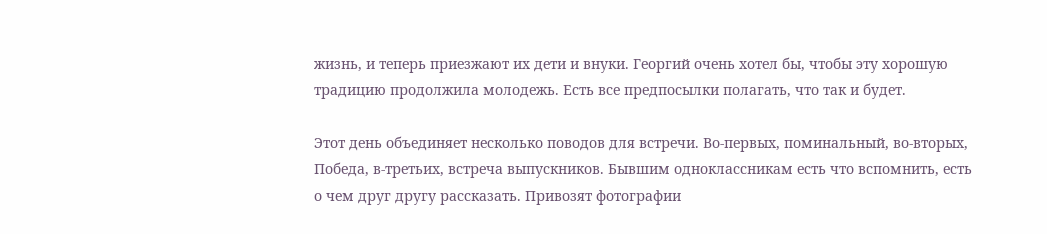жизнь, и теперь приезжают их дети и внуки. Георгий очень хотел бы, чтобы эту хорошую традицию продолжила молодежь. Есть все предпосылки полагать, что так и будет.

Этот день объединяет несколько поводов для встречи. Во-первых, поминальный, во-вторых, Победа, в-третьих, встреча выпускников. Бывшим одноклассникам есть что вспомнить, есть о чем друг другу рассказать. Привозят фотографии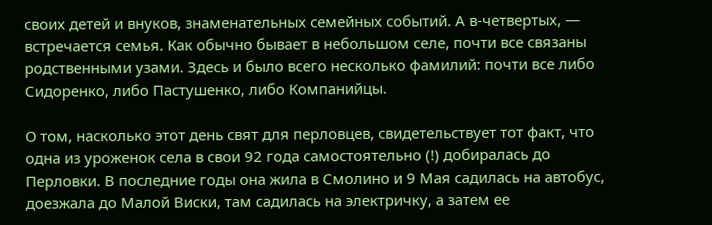своих детей и внуков, знаменательных семейных событий. А в-четвертых, — встречается семья. Как обычно бывает в небольшом селе, почти все связаны родственными узами. Здесь и было всего несколько фамилий: почти все либо Сидоренко, либо Пастушенко, либо Компанийцы.

О том, насколько этот день свят для перловцев, свидетельствует тот факт, что одна из уроженок села в свои 92 года самостоятельно (!) добиралась до Перловки. В последние годы она жила в Смолино и 9 Мая садилась на автобус, доезжала до Малой Виски, там садилась на электричку, а затем ее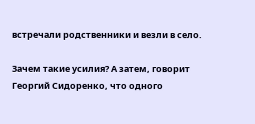встречали родственники и везли в село.

Зачем такие усилия? А затем, говорит Георгий Сидоренко, что одного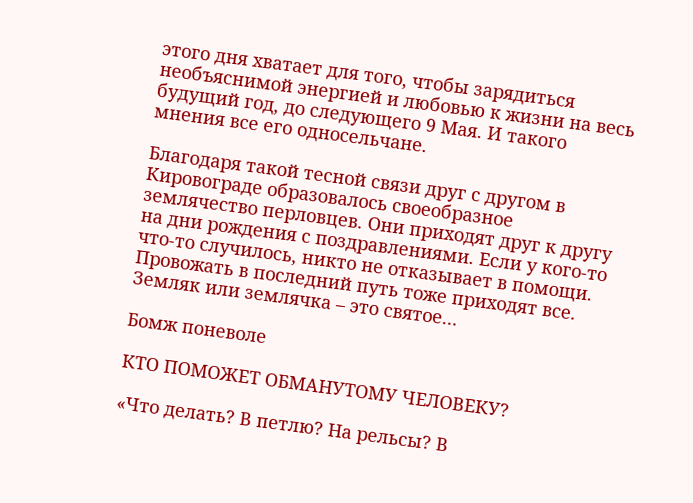этого дня хватает для того, чтобы зарядиться необъяснимой энергией и любовью к жизни на весь будущий год, до следующего 9 Мая. И такого мнения все его односельчане.

Благодаря такой тесной связи друг с другом в Кировограде образовалось своеобразное землячество перловцев. Они приходят друг к другу на дни рождения с поздравлениями. Если у кого-то что-то случилось, никто не отказывает в помощи. Провожать в последний путь тоже приходят все. Земляк или землячка – это святое…

Бомж поневоле

КТО ПОМОЖЕТ ОБМАНУТОМУ ЧЕЛОВЕКУ?

«Что делать? В петлю? На рельсы? В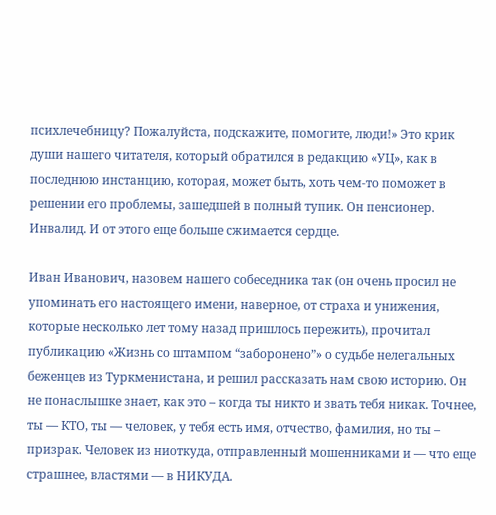психлечебницу? Пожалуйста, подскажите, помогите, люди!» Это крик души нашего читателя, который обратился в редакцию «УЦ», как в последнюю инстанцию, которая, может быть, хоть чем-то поможет в решении его проблемы, зашедшей в полный тупик. Он пенсионер. Инвалид. И от этого еще больше сжимается сердце.

Иван Иванович, назовем нашего собеседника так (он очень просил не упоминать его настоящего имени, наверное, от страха и унижения, которые несколько лет тому назад пришлось пережить), прочитал публикацию «Жизнь со штампом “заборонено”» о судьбе нелегальных беженцев из Туркменистана, и решил рассказать нам свою историю. Он не понаслышке знает, как это – когда ты никто и звать тебя никак. Точнее, ты — КТО, ты — человек, у тебя есть имя, отчество, фамилия, но ты – призрак. Человек из ниоткуда, отправленный мошенниками и — что еще страшнее, властями — в НИКУДА.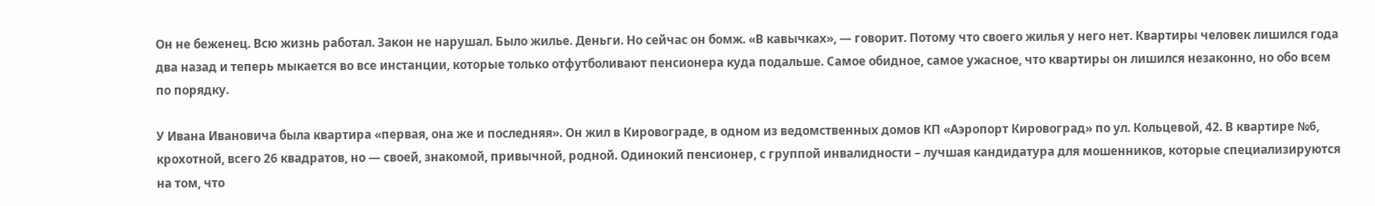Он не беженец. Всю жизнь работал. Закон не нарушал. Было жилье. Деньги. Но сейчас он бомж. «В кавычках», — говорит. Потому что своего жилья у него нет. Квартиры человек лишился года два назад и теперь мыкается во все инстанции, которые только отфутболивают пенсионера куда подальше. Самое обидное, самое ужасное, что квартиры он лишился незаконно, но обо всем по порядку.

У Ивана Ивановича была квартира «первая, она же и последняя». Он жил в Кировограде, в одном из ведомственных домов КП «Аэропорт Кировоград» по ул. Кольцевой, 42. В квартире №6, крохотной, всего 26 квадратов, но — своей, знакомой, привычной, родной. Одинокий пенсионер, с группой инвалидности – лучшая кандидатура для мошенников, которые специализируются на том, что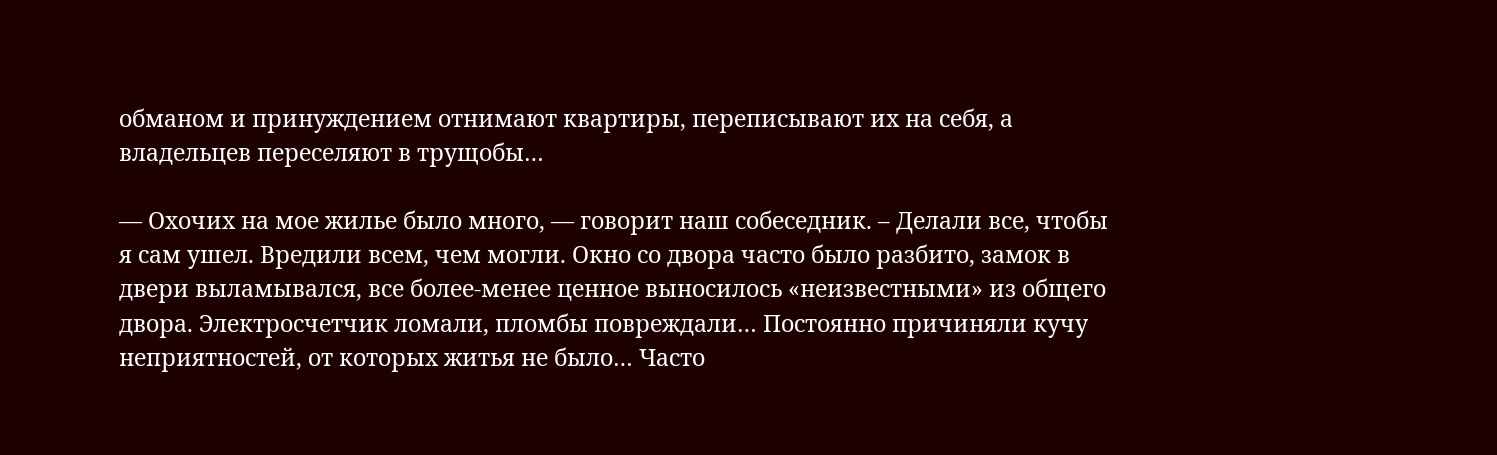обманом и принуждением отнимают квартиры, переписывают их на себя, а владельцев переселяют в трущобы…

— Охочих на мое жилье было много, — говорит наш собеседник. – Делали все, чтобы я сам ушел. Вредили всем, чем могли. Окно со двора часто было разбито, замок в двери выламывался, все более-менее ценное выносилось «неизвестными» из общего двора. Электросчетчик ломали, пломбы повреждали… Постоянно причиняли кучу неприятностей, от которых житья не было… Часто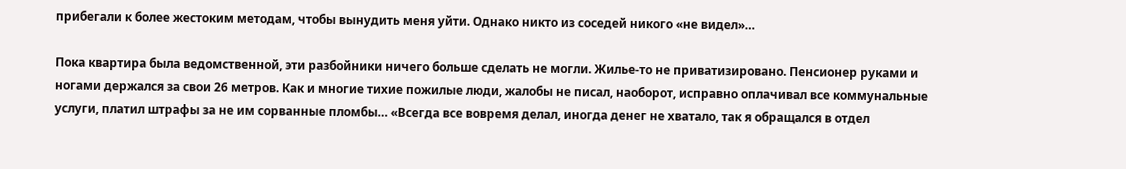прибегали к более жестоким методам, чтобы вынудить меня уйти. Однако никто из соседей никого «не видел»…

Пока квартира была ведомственной, эти разбойники ничего больше сделать не могли. Жилье-то не приватизировано. Пенсионер руками и ногами держался за свои 26 метров. Как и многие тихие пожилые люди, жалобы не писал, наоборот, исправно оплачивал все коммунальные услуги, платил штрафы за не им сорванные пломбы… «Всегда все вовремя делал, иногда денег не хватало, так я обращался в отдел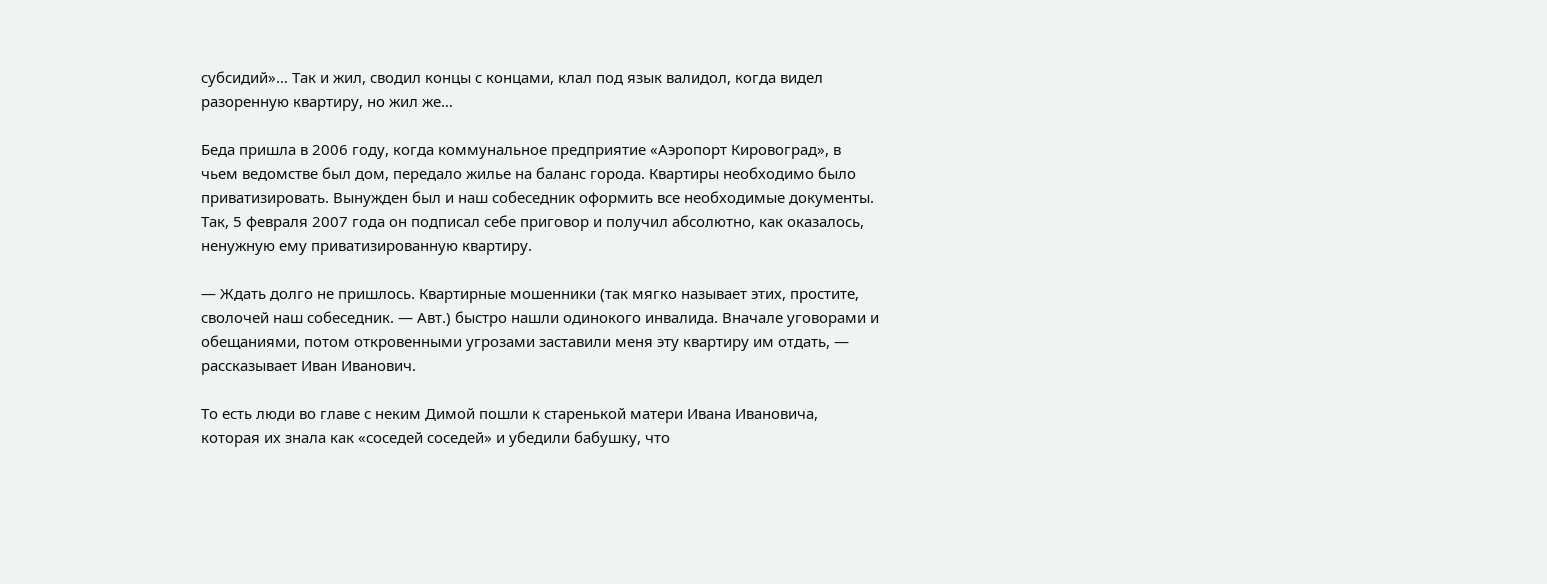субсидий»… Так и жил, сводил концы с концами, клал под язык валидол, когда видел разоренную квартиру, но жил же…

Беда пришла в 2006 году, когда коммунальное предприятие «Аэропорт Кировоград», в чьем ведомстве был дом, передало жилье на баланс города. Квартиры необходимо было приватизировать. Вынужден был и наш собеседник оформить все необходимые документы. Так, 5 февраля 2007 года он подписал себе приговор и получил абсолютно, как оказалось, ненужную ему приватизированную квартиру.

— Ждать долго не пришлось. Квартирные мошенники (так мягко называет этих, простите, сволочей наш собеседник. — Авт.) быстро нашли одинокого инвалида. Вначале уговорами и обещаниями, потом откровенными угрозами заставили меня эту квартиру им отдать, — рассказывает Иван Иванович.

То есть люди во главе с неким Димой пошли к старенькой матери Ивана Ивановича, которая их знала как «соседей соседей» и убедили бабушку, что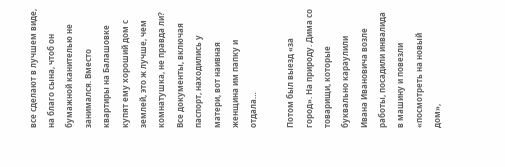все сделают в лучшем виде, на благо сына, чтоб он бумажной канителью не занимался. Вместо квартиры на Балашовке купят ему хороший дом с землей, это ж лучше, чем комнатушка, не правда ли? Все документы, включая паспорт, находились у матери, вот наивная женщина им папку и отдала…

Потом был выезд «за город». На природу. Дима со товарищи, которые буквально караулили Ивана Ивановича возле работы, посадили инвалида в машину и повезли «посмотреть на новый дом»,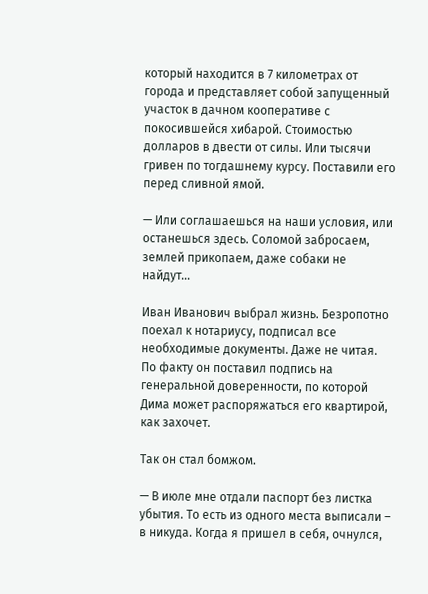который находится в 7 километрах от города и представляет собой запущенный участок в дачном кооперативе с покосившейся хибарой. Стоимостью долларов в двести от силы. Или тысячи гривен по тогдашнему курсу. Поставили его перед сливной ямой.

— Или соглашаешься на наши условия, или останешься здесь. Соломой забросаем, землей прикопаем, даже собаки не найдут…

Иван Иванович выбрал жизнь. Безропотно поехал к нотариусу, подписал все необходимые документы. Даже не читая. По факту он поставил подпись на генеральной доверенности, по которой Дима может распоряжаться его квартирой, как захочет.

Так он стал бомжом.

— В июле мне отдали паспорт без листка убытия. То есть из одного места выписали – в никуда. Когда я пришел в себя, очнулся,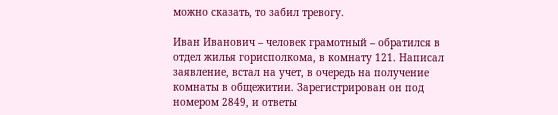можно сказать, то забил тревогу.

Иван Иванович – человек грамотный – обратился в отдел жилья горисполкома, в комнату 121. Написал заявление, встал на учет, в очередь на получение комнаты в общежитии. Зарегистрирован он под номером 2849, и ответы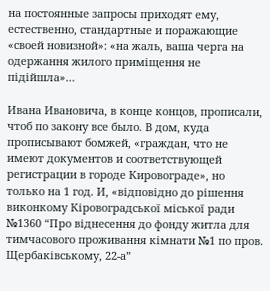на постоянные запросы приходят ему, естественно, стандартные и поражающие «своей новизной»: «на жаль, ваша черга на одержання жилого приміщення не підійшла»…

Ивана Ивановича, в конце концов, прописали, чтоб по закону все было. В дом, куда прописывают бомжей, «граждан, что не имеют документов и соответствующей регистрации в городе Кировограде», но только на 1 год. И, «відповідно до рішення виконкому Кіровоградської міської ради №1360 “Про віднесення до фонду житла для тимчасового проживання кімнати №1 по пров. Щербаківському, 22-а”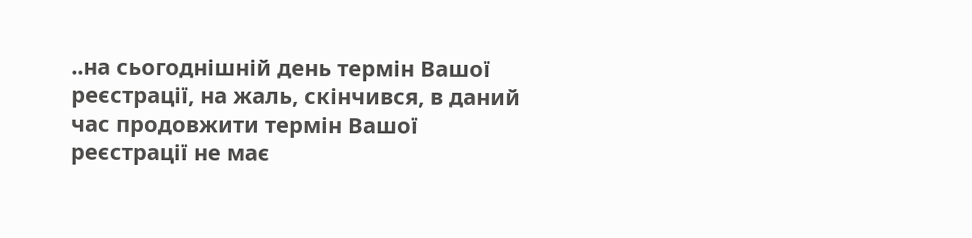..на сьогоднішній день термін Вашої реєстрації, на жаль, скінчився, в даний час продовжити термін Вашої реєстрації не має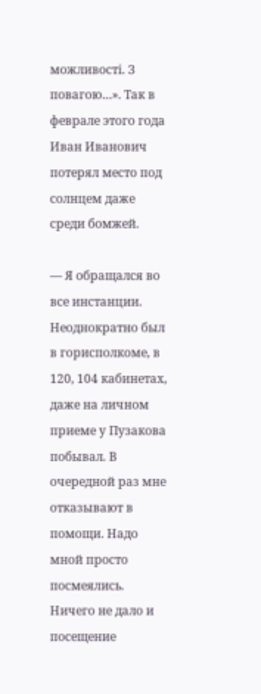можливості. З повагою…». Так в феврале этого года Иван Иванович потерял место под солнцем даже среди бомжей.

— Я обращался во все инстанции. Неоднократно был в горисполкоме, в 120, 104 кабинетах, даже на личном приеме у Пузакова побывал. В очередной раз мне отказывают в помощи. Надо мной просто посмеялись. Ничего не дало и посещение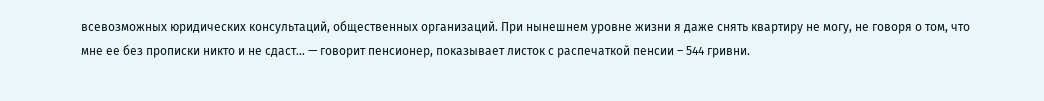всевозможных юридических консультаций, общественных организаций. При нынешнем уровне жизни я даже снять квартиру не могу, не говоря о том, что мне ее без прописки никто и не сдаст… — говорит пенсионер, показывает листок с распечаткой пенсии – 544 гривни.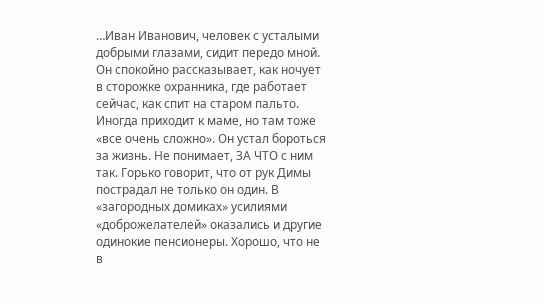…Иван Иванович, человек с усталыми добрыми глазами, сидит передо мной. Он спокойно рассказывает, как ночует в сторожке охранника, где работает сейчас, как спит на старом пальто. Иногда приходит к маме, но там тоже «все очень сложно». Он устал бороться за жизнь. Не понимает, ЗА ЧТО с ним так. Горько говорит, что от рук Димы пострадал не только он один. В «загородных домиках» усилиями «доброжелателей» оказались и другие одинокие пенсионеры. Хорошо, что не в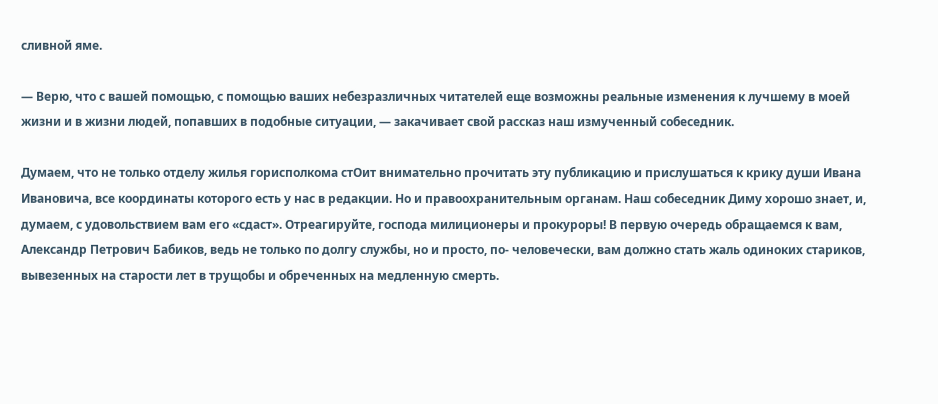сливной яме.

— Верю, что с вашей помощью, с помощью ваших небезразличных читателей еще возможны реальные изменения к лучшему в моей жизни и в жизни людей, попавших в подобные ситуации, — закачивает свой рассказ наш измученный собеседник.

Думаем, что не только отделу жилья горисполкома стОит внимательно прочитать эту публикацию и прислушаться к крику души Ивана Ивановича, все координаты которого есть у нас в редакции. Но и правоохранительным органам. Наш собеседник Диму хорошо знает, и, думаем, с удовольствием вам его «сдаст». Отреагируйте, господа милиционеры и прокуроры! В первую очередь обращаемся к вам, Александр Петрович Бабиков, ведь не только по долгу службы, но и просто, по- человечески, вам должно стать жаль одиноких стариков, вывезенных на старости лет в трущобы и обреченных на медленную смерть.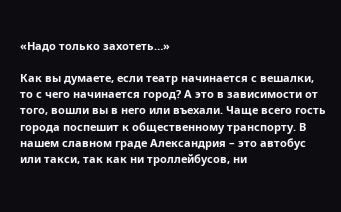«Надо только захотеть…»

Как вы думаете, если театр начинается с вешалки, то с чего начинается город? А это в зависимости от того, вошли вы в него или въехали. Чаще всего гость города поспешит к общественному транспорту. В нашем славном граде Александрия – это автобус или такси, так как ни троллейбусов, ни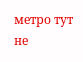метро тут не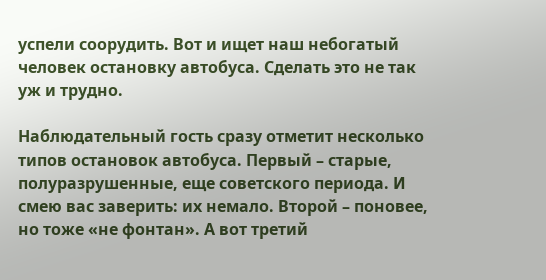успели соорудить. Вот и ищет наш небогатый человек остановку автобуса. Сделать это не так уж и трудно.

Наблюдательный гость сразу отметит несколько типов остановок автобуса. Первый – старые, полуразрушенные, еще советского периода. И смею вас заверить: их немало. Второй – поновее, но тоже «не фонтан». А вот третий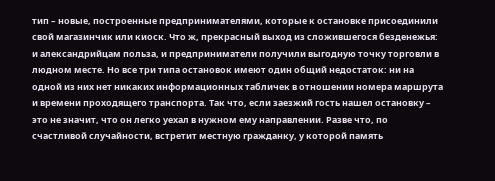тип – новые, построенные предпринимателями, которые к остановке присоединили свой магазинчик или киоск. Что ж, прекрасный выход из сложившегося безденежья: и александрийцам польза, и предприниматели получили выгодную точку торговли в людном месте. Но все три типа остановок имеют один общий недостаток: ни на одной из них нет никаких информационных табличек в отношении номера маршрута и времени проходящего транспорта. Так что, если заезжий гость нашел остановку – это не значит, что он легко уехал в нужном ему направлении. Разве что, по счастливой случайности, встретит местную гражданку, у которой память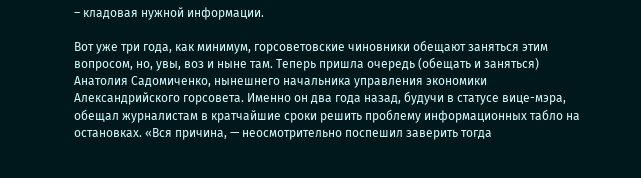– кладовая нужной информации.

Вот уже три года, как минимум, горсоветовские чиновники обещают заняться этим вопросом, но, увы, воз и ныне там. Теперь пришла очередь (обещать и заняться) Анатолия Садомиченко, нынешнего начальника управления экономики Александрийского горсовета. Именно он два года назад, будучи в статусе вице-мэра, обещал журналистам в кратчайшие сроки решить проблему информационных табло на остановках. «Вся причина, — неосмотрительно поспешил заверить тогда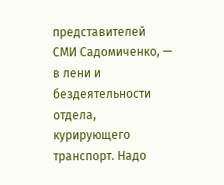представителей СМИ Садомиченко, — в лени и бездеятельности отдела, курирующего транспорт. Надо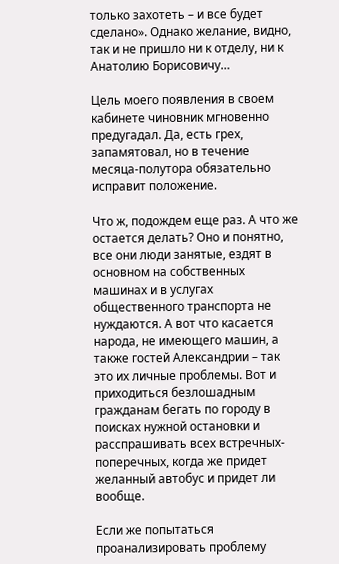только захотеть – и все будет сделано». Однако желание, видно, так и не пришло ни к отделу, ни к Анатолию Борисовичу…

Цель моего появления в своем кабинете чиновник мгновенно предугадал. Да, есть грех, запамятовал, но в течение месяца-полутора обязательно исправит положение.

Что ж, подождем еще раз. А что же остается делать? Оно и понятно, все они люди занятые, ездят в основном на собственных машинах и в услугах общественного транспорта не нуждаются. А вот что касается народа, не имеющего машин, а также гостей Александрии – так это их личные проблемы. Вот и приходиться безлошадным гражданам бегать по городу в поисках нужной остановки и расспрашивать всех встречных-поперечных, когда же придет желанный автобус и придет ли вообще.

Если же попытаться проанализировать проблему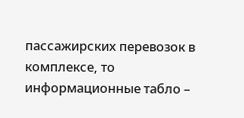пассажирских перевозок в комплексе, то информационные табло –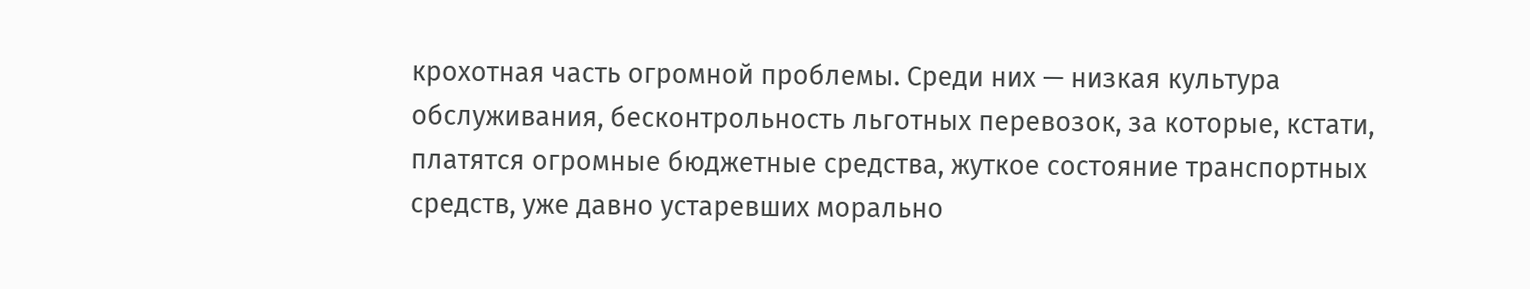крохотная часть огромной проблемы. Среди них — низкая культура обслуживания, бесконтрольность льготных перевозок, за которые, кстати, платятся огромные бюджетные средства, жуткое состояние транспортных средств, уже давно устаревших морально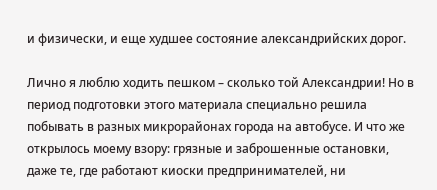и физически, и еще худшее состояние александрийских дорог.

Лично я люблю ходить пешком – сколько той Александрии! Но в период подготовки этого материала специально решила побывать в разных микрорайонах города на автобусе. И что же открылось моему взору: грязные и заброшенные остановки, даже те, где работают киоски предпринимателей, ни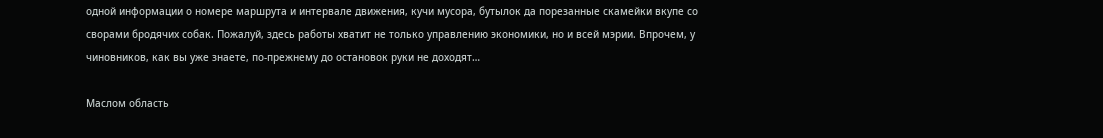одной информации о номере маршрута и интервале движения, кучи мусора, бутылок да порезанные скамейки вкупе со сворами бродячих собак. Пожалуй, здесь работы хватит не только управлению экономики, но и всей мэрии. Впрочем, у чиновников, как вы уже знаете, по-прежнему до остановок руки не доходят…

Маслом область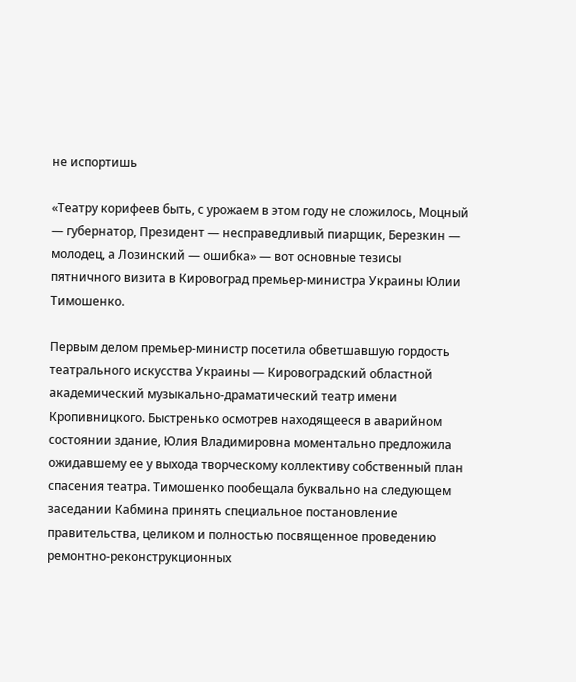не испортишь

«Театру корифеев быть, с урожаем в этом году не сложилось, Моцный — губернатор, Президент — несправедливый пиарщик, Березкин — молодец, а Лозинский — ошибка» — вот основные тезисы пятничного визита в Кировоград премьер-министра Украины Юлии Тимошенко.

Первым делом премьер-министр посетила обветшавшую гордость театрального искусства Украины — Кировоградский областной академический музыкально-драматический театр имени Кропивницкого. Быстренько осмотрев находящееся в аварийном состоянии здание, Юлия Владимировна моментально предложила ожидавшему ее у выхода творческому коллективу собственный план спасения театра. Тимошенко пообещала буквально на следующем заседании Кабмина принять специальное постановление правительства, целиком и полностью посвященное проведению ремонтно-реконструкционных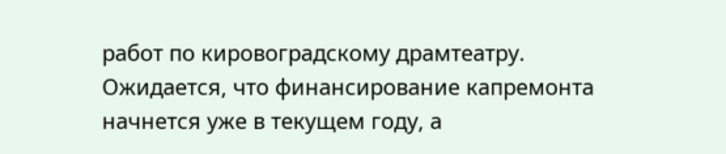работ по кировоградскому драмтеатру. Ожидается, что финансирование капремонта начнется уже в текущем году, а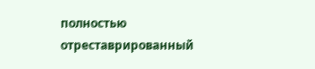полностью отреставрированный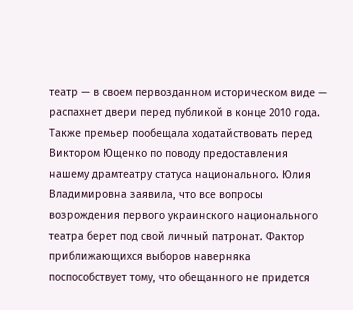театр — в своем первозданном историческом виде — распахнет двери перед публикой в конце 2010 года. Также премьер пообещала ходатайствовать перед Виктором Ющенко по поводу предоставления нашему драмтеатру статуса национального. Юлия Владимировна заявила, что все вопросы возрождения первого украинского национального театра берет под свой личный патронат. Фактор приближающихся выборов наверняка поспособствует тому, что обещанного не придется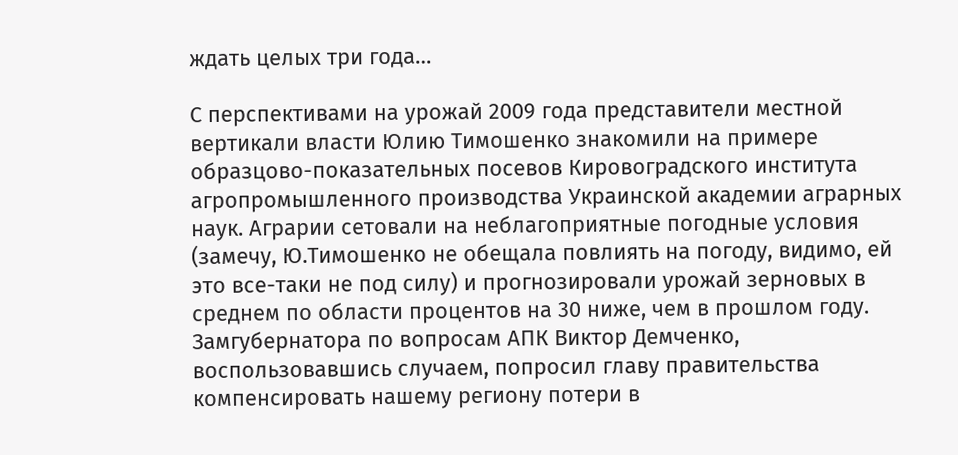ждать целых три года…

С перспективами на урожай 2009 года представители местной вертикали власти Юлию Тимошенко знакомили на примере образцово-показательных посевов Кировоградского института агропромышленного производства Украинской академии аграрных наук. Аграрии сетовали на неблагоприятные погодные условия (замечу, Ю.Тимошенко не обещала повлиять на погоду, видимо, ей это все-таки не под силу) и прогнозировали урожай зерновых в среднем по области процентов на 30 ниже, чем в прошлом году. Замгубернатора по вопросам АПК Виктор Демченко, воспользовавшись случаем, попросил главу правительства компенсировать нашему региону потери в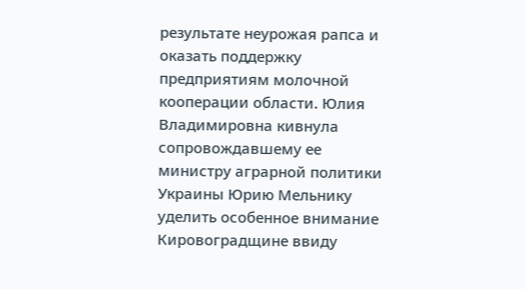результате неурожая рапса и оказать поддержку предприятиям молочной кооперации области. Юлия Владимировна кивнула сопровождавшему ее министру аграрной политики Украины Юрию Мельнику уделить особенное внимание Кировоградщине ввиду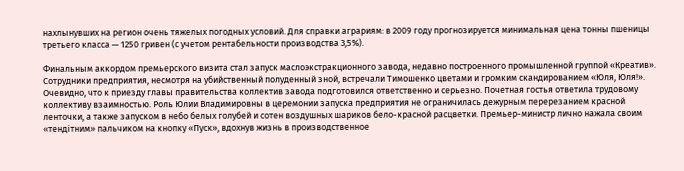нахлынувших на регион очень тяжелых погодных условий. Для справки аграриям: в 2009 году прогнозируется минимальная цена тонны пшеницы третьего класса — 1250 гривен (с учетом рентабельности производства 3,5%).

Финальным аккордом премьерского визита стал запуск маслоэкстракционного завода, недавно построенного промышленной группой «Креатив». Сотрудники предприятия, несмотря на убийственный полуденный зной, встречали Тимошенко цветами и громким скандированием «Юля, Юля!». Очевидно, что к приезду главы правительства коллектив завода подготовился ответственно и серьезно. Почетная гостья ответила трудовому коллективу взаимностью. Роль Юлии Владимировны в церемонии запуска предприятия не ограничилась дежурным перерезанием красной ленточки, а также запуском в небо белых голубей и сотен воздушных шариков бело-красной расцветки. Премьер-министр лично нажала своим «тендітним» пальчиком на кнопку «Пуск», вдохнув жизнь в производственное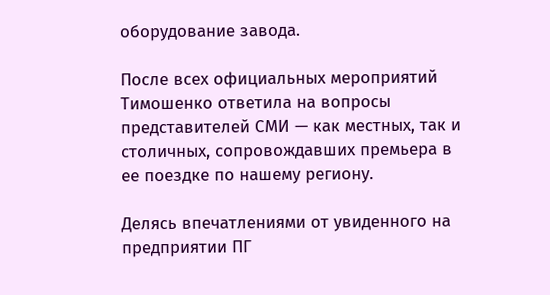оборудование завода.

После всех официальных мероприятий Тимошенко ответила на вопросы представителей СМИ — как местных, так и столичных, сопровождавших премьера в ее поездке по нашему региону.

Делясь впечатлениями от увиденного на предприятии ПГ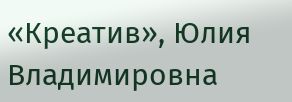«Креатив», Юлия Владимировна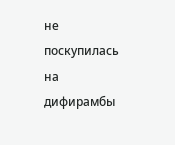не поскупилась на дифирамбы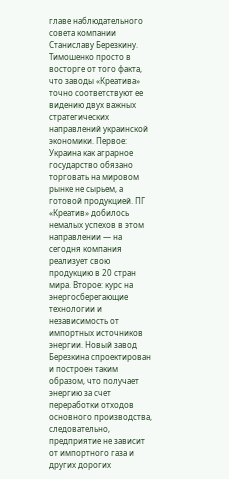главе наблюдательного совета компании Станиславу Березкину. Тимошенко просто в восторге от того факта, что заводы «Креатива» точно соответствуют ее видению двух важных стратегических направлений украинской экономики. Первое: Украина как аграрное государство обязано торговать на мировом рынке не сырьем, а готовой продукцией. ПГ «Креатив» добилось немалых успехов в этом направлении — на сегодня компания реализует свою продукцию в 20 стран мира. Второе: курс на энергосберегающие технологии и независимость от импортных источников энергии. Новый завод Березкина спроектирован и построен таким образом, что получает энергию за счет переработки отходов основного производства, следовательно, предприятие не зависит от импортного газа и других дорогих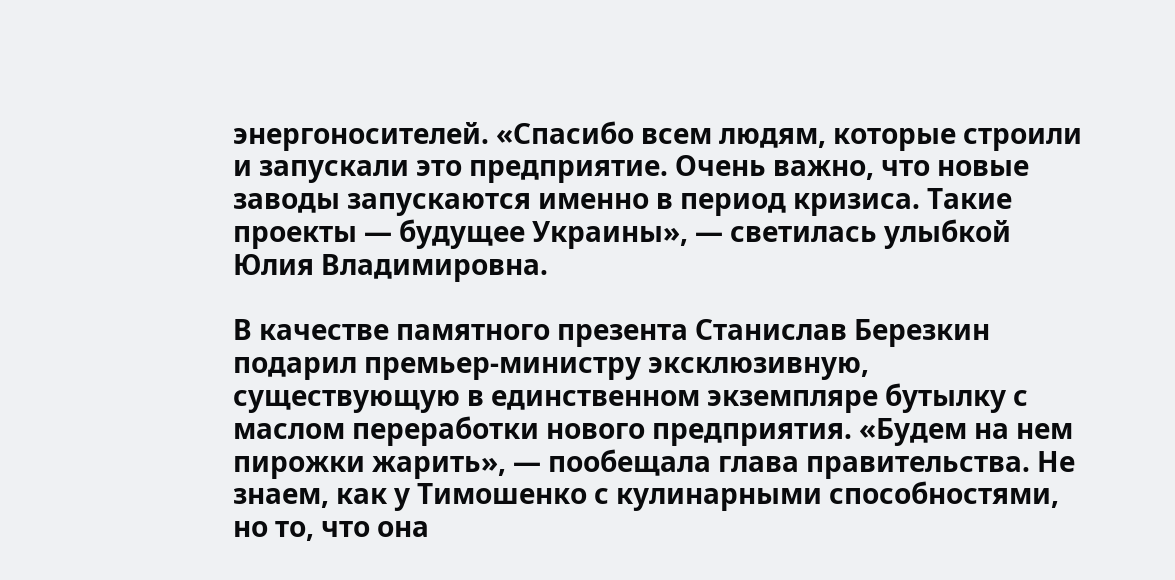энергоносителей. «Спасибо всем людям, которые строили и запускали это предприятие. Очень важно, что новые заводы запускаются именно в период кризиса. Такие проекты — будущее Украины», — светилась улыбкой Юлия Владимировна.

В качестве памятного презента Станислав Березкин подарил премьер-министру эксклюзивную, существующую в единственном экземпляре бутылку с маслом переработки нового предприятия. «Будем на нем пирожки жарить», — пообещала глава правительства. Не знаем, как у Тимошенко с кулинарными способностями, но то, что она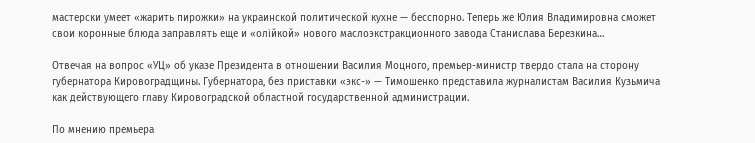мастерски умеет «жарить пирожки» на украинской политической кухне — бесспорно. Теперь же Юлия Владимировна сможет свои коронные блюда заправлять еще и «олійкой» нового маслоэкстракционного завода Станислава Березкина…

Отвечая на вопрос «УЦ» об указе Президента в отношении Василия Моцного, премьер-министр твердо стала на сторону губернатора Кировоградщины. Губернатора, без приставки «экс-» — Тимошенко представила журналистам Василия Кузьмича как действующего главу Кировоградской областной государственной администрации.

По мнению премьера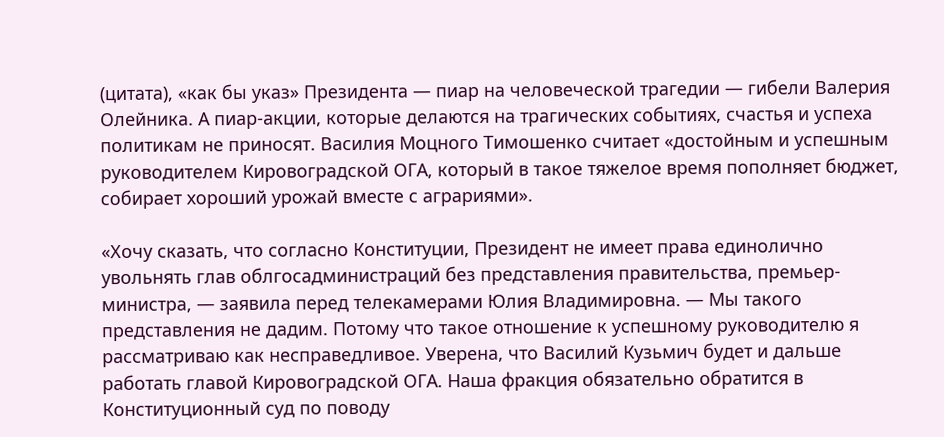(цитата), «как бы указ» Президента — пиар на человеческой трагедии — гибели Валерия Олейника. А пиар-акции, которые делаются на трагических событиях, счастья и успеха политикам не приносят. Василия Моцного Тимошенко считает «достойным и успешным руководителем Кировоградской ОГА, который в такое тяжелое время пополняет бюджет, собирает хороший урожай вместе с аграриями».

«Хочу сказать, что согласно Конституции, Президент не имеет права единолично увольнять глав облгосадминистраций без представления правительства, премьер-министра, — заявила перед телекамерами Юлия Владимировна. — Мы такого представления не дадим. Потому что такое отношение к успешному руководителю я рассматриваю как несправедливое. Уверена, что Василий Кузьмич будет и дальше работать главой Кировоградской ОГА. Наша фракция обязательно обратится в Конституционный суд по поводу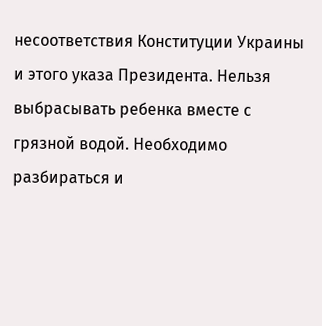несоответствия Конституции Украины и этого указа Президента. Нельзя выбрасывать ребенка вместе с грязной водой. Необходимо разбираться и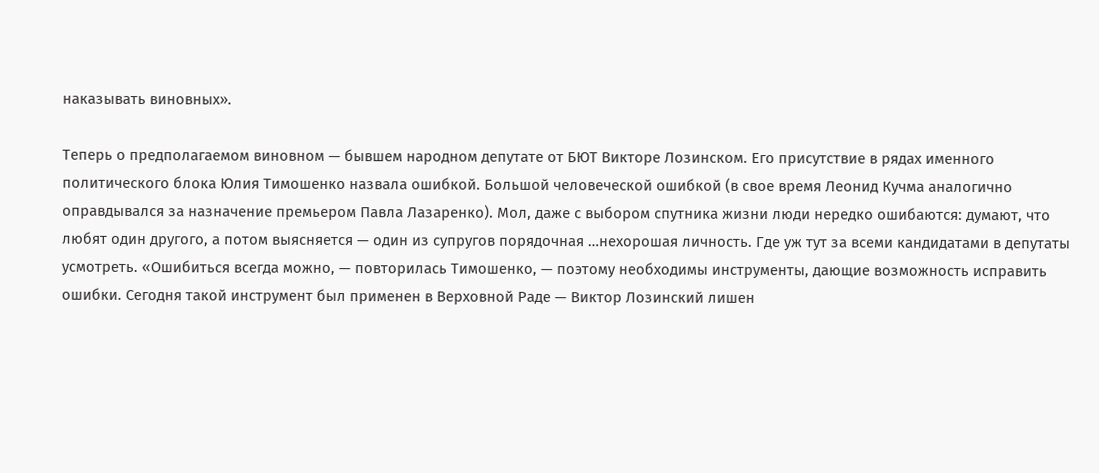наказывать виновных».

Теперь о предполагаемом виновном — бывшем народном депутате от БЮТ Викторе Лозинском. Его присутствие в рядах именного политического блока Юлия Тимошенко назвала ошибкой. Большой человеческой ошибкой (в свое время Леонид Кучма аналогично оправдывался за назначение премьером Павла Лазаренко). Мол, даже с выбором спутника жизни люди нередко ошибаются: думают, что любят один другого, а потом выясняется — один из супругов порядочная …нехорошая личность. Где уж тут за всеми кандидатами в депутаты усмотреть. «Ошибиться всегда можно, — повторилась Тимошенко, — поэтому необходимы инструменты, дающие возможность исправить ошибки. Сегодня такой инструмент был применен в Верховной Раде — Виктор Лозинский лишен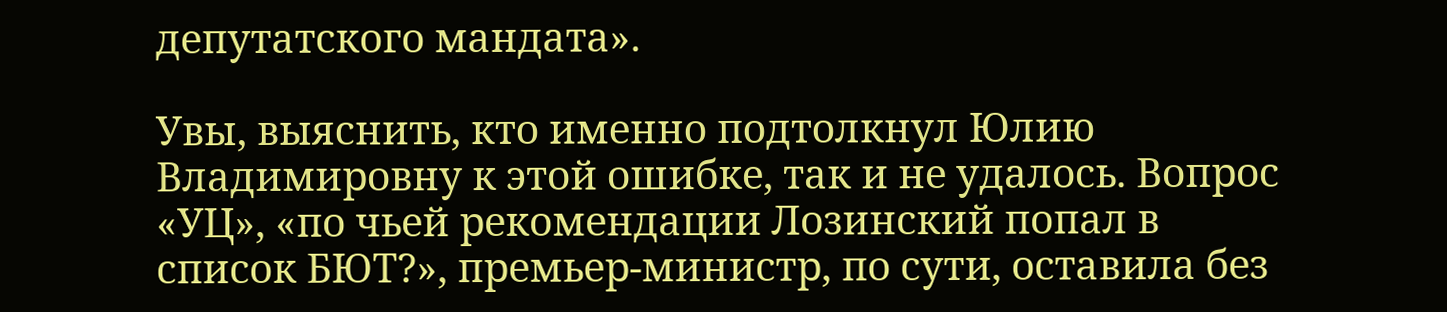депутатского мандата».

Увы, выяснить, кто именно подтолкнул Юлию Владимировну к этой ошибке, так и не удалось. Вопрос «УЦ», «по чьей рекомендации Лозинский попал в список БЮТ?», премьер-министр, по сути, оставила без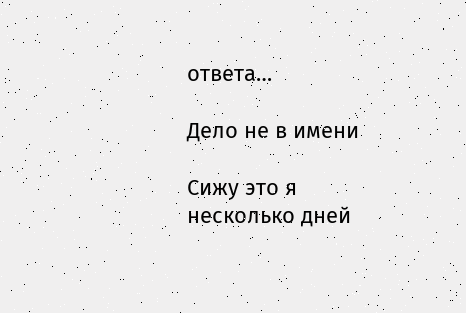ответа…

Дело не в имени

Сижу это я несколько дней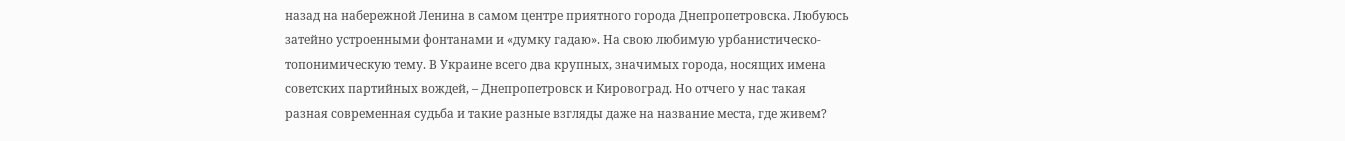назад на набережной Ленина в самом центре приятного города Днепропетровска. Любуюсь затейно устроенными фонтанами и «думку гадаю». На свою любимую урбанистическо-топонимическую тему. В Украине всего два крупных, значимых города, носящих имена советских партийных вождей, – Днепропетровск и Кировоград. Но отчего у нас такая разная современная судьба и такие разные взгляды даже на название места, где живем?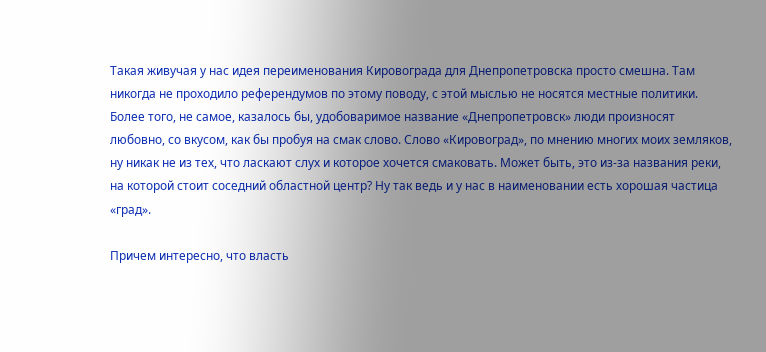Такая живучая у нас идея переименования Кировограда для Днепропетровска просто смешна. Там никогда не проходило референдумов по этому поводу, с этой мыслью не носятся местные политики. Более того, не самое, казалось бы, удобоваримое название «Днепропетровск» люди произносят любовно, со вкусом, как бы пробуя на смак слово. Слово «Кировоград», по мнению многих моих земляков, ну никак не из тех, что ласкают слух и которое хочется смаковать. Может быть, это из-за названия реки, на которой стоит соседний областной центр? Ну так ведь и у нас в наименовании есть хорошая частица «град».

Причем интересно, что власть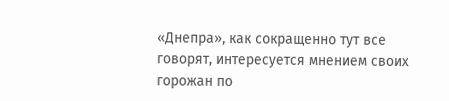«Днепра», как сокращенно тут все говорят, интересуется мнением своих горожан по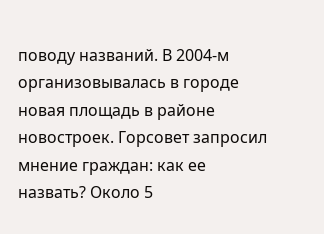поводу названий. В 2004-м организовывалась в городе новая площадь в районе новостроек. Горсовет запросил мнение граждан: как ее назвать? Около 5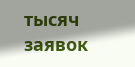тысяч заявок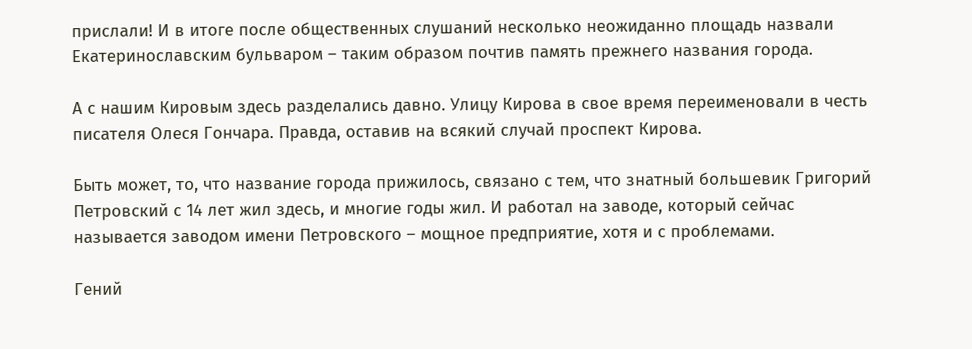прислали! И в итоге после общественных слушаний несколько неожиданно площадь назвали Екатеринославским бульваром – таким образом почтив память прежнего названия города.

А с нашим Кировым здесь разделались давно. Улицу Кирова в свое время переименовали в честь писателя Олеся Гончара. Правда, оставив на всякий случай проспект Кирова.

Быть может, то, что название города прижилось, связано с тем, что знатный большевик Григорий Петровский с 14 лет жил здесь, и многие годы жил. И работал на заводе, который сейчас называется заводом имени Петровского – мощное предприятие, хотя и с проблемами.

Гений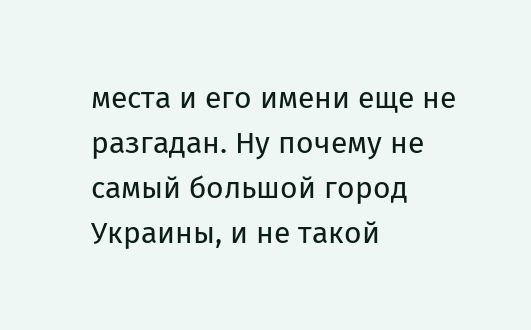места и его имени еще не разгадан. Ну почему не самый большой город Украины, и не такой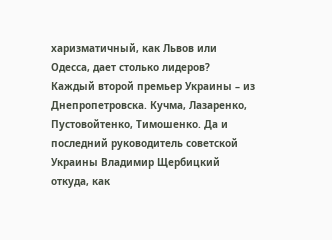харизматичный, как Львов или Одесса, дает столько лидеров? Каждый второй премьер Украины – из Днепропетровска. Кучма, Лазаренко, Пустовойтенко, Тимошенко. Да и последний руководитель советской Украины Владимир Щербицкий откуда, как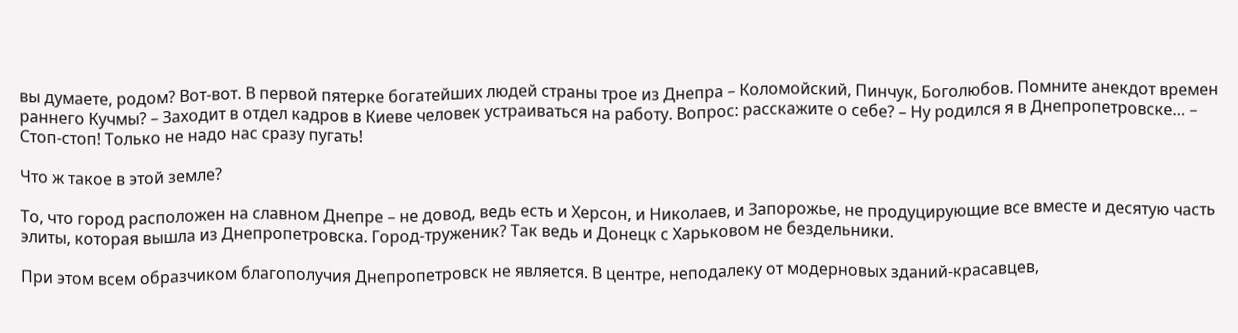вы думаете, родом? Вот-вот. В первой пятерке богатейших людей страны трое из Днепра – Коломойский, Пинчук, Боголюбов. Помните анекдот времен раннего Кучмы? – Заходит в отдел кадров в Киеве человек устраиваться на работу. Вопрос: расскажите о себе? – Ну родился я в Днепропетровске… – Стоп-стоп! Только не надо нас сразу пугать!

Что ж такое в этой земле?

То, что город расположен на славном Днепре – не довод, ведь есть и Херсон, и Николаев, и Запорожье, не продуцирующие все вместе и десятую часть элиты, которая вышла из Днепропетровска. Город-труженик? Так ведь и Донецк с Харьковом не бездельники.

При этом всем образчиком благополучия Днепропетровск не является. В центре, неподалеку от модерновых зданий-красавцев,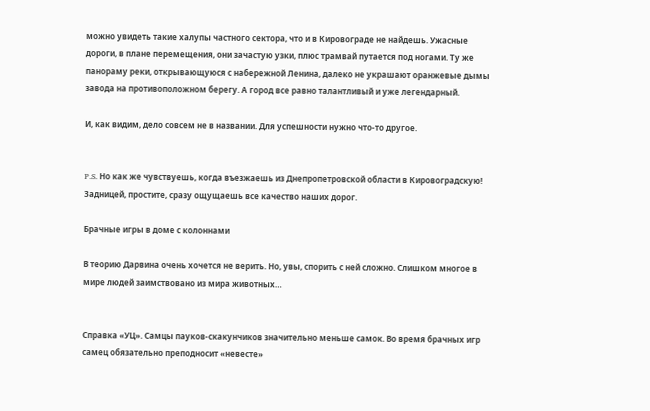можно увидеть такие халупы частного сектора, что и в Кировограде не найдешь. Ужасные дороги, в плане перемещения, они зачастую узки, плюс трамвай путается под ногами. Ту же панораму реки, открывающуюся с набережной Ленина, далеко не украшают оранжевые дымы завода на противоположном берегу. А город все равно талантливый и уже легендарный.

И, как видим, дело совсем не в названии. Для успешности нужно что-то другое.


P.S. Но как же чувствуешь, когда въезжаешь из Днепропетровской области в Кировоградскую! Задницей, простите, сразу ощущаешь все качество наших дорог.

Брачные игры в доме с колоннами

В теорию Дарвина очень хочется не верить. Но, увы, спорить с ней сложно. Слишком многое в мире людей заимствовано из мира животных…


Справка «УЦ». Самцы пауков-скакунчиков значительно меньше самок. Во время брачных игр самец обязательно преподносит «невесте»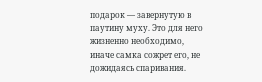подарок — завернутую в паутину муху. Это для него жизненно необходимо, иначе самка сожрет его, не дожидаясь спаривания.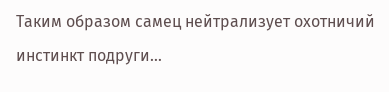Таким образом самец нейтрализует охотничий инстинкт подруги…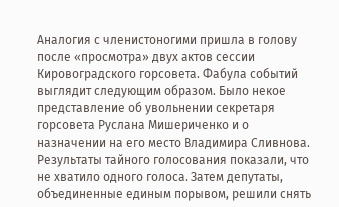Аналогия с членистоногими пришла в голову после «просмотра» двух актов сессии Кировоградского горсовета. Фабула событий выглядит следующим образом. Было некое представление об увольнении секретаря горсовета Руслана Мишериченко и о назначении на его место Владимира Сливнова. Результаты тайного голосования показали, что не хватило одного голоса. Затем депутаты, объединенные единым порывом, решили снять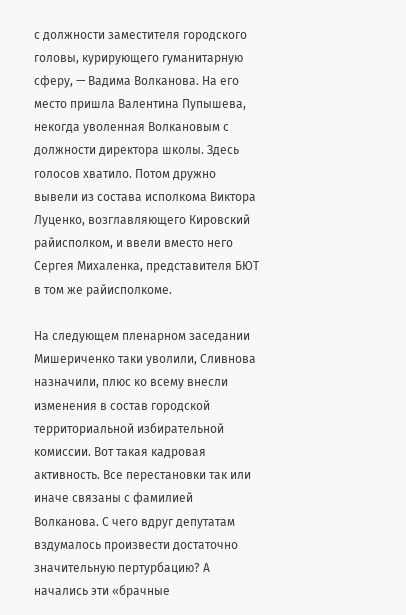с должности заместителя городского головы, курирующего гуманитарную сферу, — Вадима Волканова. На его место пришла Валентина Пупышева, некогда уволенная Волкановым с должности директора школы. Здесь голосов хватило. Потом дружно вывели из состава исполкома Виктора Луценко, возглавляющего Кировский райисполком, и ввели вместо него Сергея Михаленка, представителя БЮТ в том же райисполкоме.

На следующем пленарном заседании Мишериченко таки уволили, Сливнова назначили, плюс ко всему внесли изменения в состав городской территориальной избирательной комиссии. Вот такая кадровая активность. Все перестановки так или иначе связаны с фамилией Волканова. С чего вдруг депутатам вздумалось произвести достаточно значительную пертурбацию? А начались эти «брачные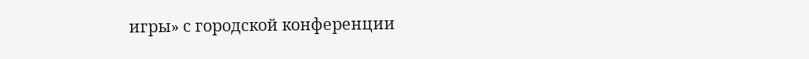игры» с городской конференции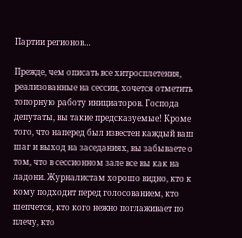Партии регионов…

Прежде, чем описать все хитросплетения, реализованные на сессии, хочется отметить топорную работу инициаторов. Господа депутаты, вы такие предсказуемые! Кроме того, что наперед был известен каждый ваш шаг и выход на заседаниях, вы забываете о том, что в сессионном зале все вы как на ладони. Журналистам хорошо видно, кто к кому подходит перед голосованием, кто шепчется, кто кого нежно поглаживает по плечу, кто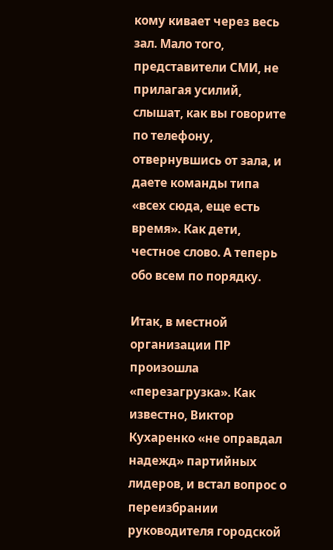кому кивает через весь зал. Мало того, представители СМИ, не прилагая усилий, слышат, как вы говорите по телефону, отвернувшись от зала, и даете команды типа «всех сюда, еще есть время». Как дети, честное слово. А теперь обо всем по порядку.

Итак, в местной организации ПР произошла «перезагрузка». Как известно, Виктор Кухаренко «не оправдал надежд» партийных лидеров, и встал вопрос о переизбрании руководителя городской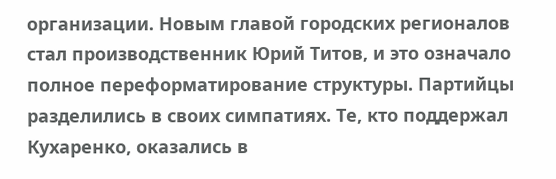организации. Новым главой городских регионалов стал производственник Юрий Титов, и это означало полное переформатирование структуры. Партийцы разделились в своих симпатиях. Те, кто поддержал Кухаренко, оказались в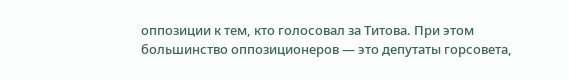оппозиции к тем, кто голосовал за Титова. При этом большинство оппозиционеров — это депутаты горсовета,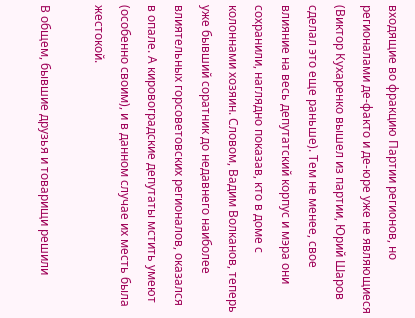входящие во фракцию Партии регионов, но регионалами де-факто и де-юре уже не являющиеся (Виктор Кухаренко вышел из партии, Юрий Шаров сделал это еще раньше). Тем не менее, свое влияние на весь депутатский корпус и мэра они сохранили, наглядно показав, кто в доме с колоннами хозяин. Словом, Вадим Волканов, теперь уже бывший соратник до недавнего наиболее влиятельных горсоветовских регионалов, оказался в опале. А кировоградские депутаты мстить умеют (особенно своим), и в данном случае их месть была жестокой.

В общем, бывшие друзья и товарищи решили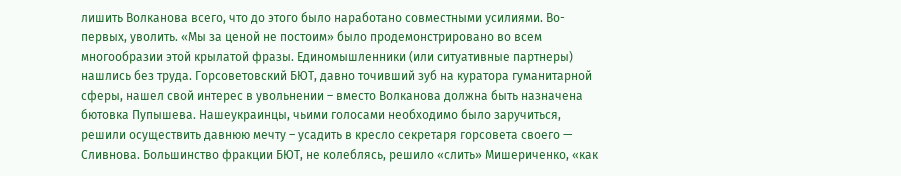лишить Волканова всего, что до этого было наработано совместными усилиями. Во-первых, уволить. «Мы за ценой не постоим» было продемонстрировано во всем многообразии этой крылатой фразы. Единомышленники (или ситуативные партнеры) нашлись без труда. Горсоветовский БЮТ, давно точивший зуб на куратора гуманитарной сферы, нашел свой интерес в увольнении – вместо Волканова должна быть назначена бютовка Пупышева. Нашеукраинцы, чьими голосами необходимо было заручиться, решили осуществить давнюю мечту – усадить в кресло секретаря горсовета своего — Сливнова. Большинство фракции БЮТ, не колеблясь, решило «слить» Мишериченко, «как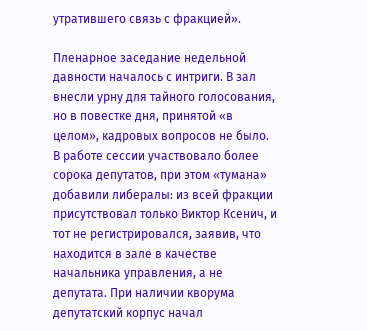утратившего связь с фракцией».

Пленарное заседание недельной давности началось с интриги. В зал внесли урну для тайного голосования, но в повестке дня, принятой «в целом», кадровых вопросов не было. В работе сессии участвовало более сорока депутатов, при этом «тумана» добавили либералы: из всей фракции присутствовал только Виктор Ксенич, и тот не регистрировался, заявив, что находится в зале в качестве начальника управления, а не депутата. При наличии кворума депутатский корпус начал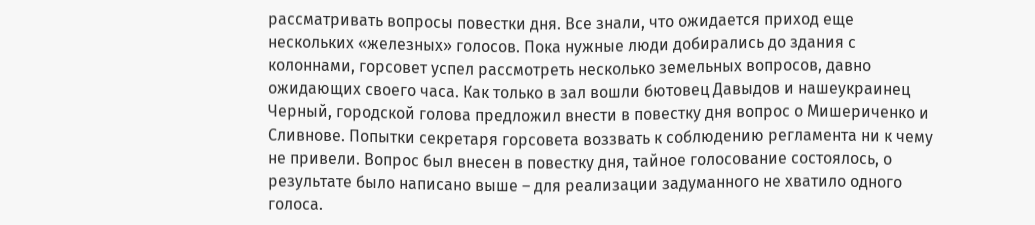рассматривать вопросы повестки дня. Все знали, что ожидается приход еще нескольких «железных» голосов. Пока нужные люди добирались до здания с колоннами, горсовет успел рассмотреть несколько земельных вопросов, давно ожидающих своего часа. Как только в зал вошли бютовец Давыдов и нашеукраинец Черный, городской голова предложил внести в повестку дня вопрос о Мишериченко и Сливнове. Попытки секретаря горсовета воззвать к соблюдению регламента ни к чему не привели. Вопрос был внесен в повестку дня, тайное голосование состоялось, о результате было написано выше – для реализации задуманного не хватило одного голоса.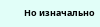Но изначально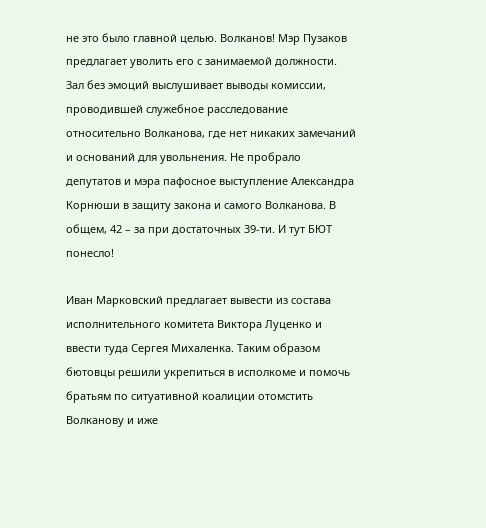не это было главной целью. Волканов! Мэр Пузаков предлагает уволить его с занимаемой должности. Зал без эмоций выслушивает выводы комиссии, проводившей служебное расследование относительно Волканова, где нет никаких замечаний и оснований для увольнения. Не пробрало депутатов и мэра пафосное выступление Александра Корнюши в защиту закона и самого Волканова. В общем, 42 – за при достаточных 39-ти. И тут БЮТ понесло!

Иван Марковский предлагает вывести из состава исполнительного комитета Виктора Луценко и ввести туда Сергея Михаленка. Таким образом бютовцы решили укрепиться в исполкоме и помочь братьям по ситуативной коалиции отомстить Волканову и иже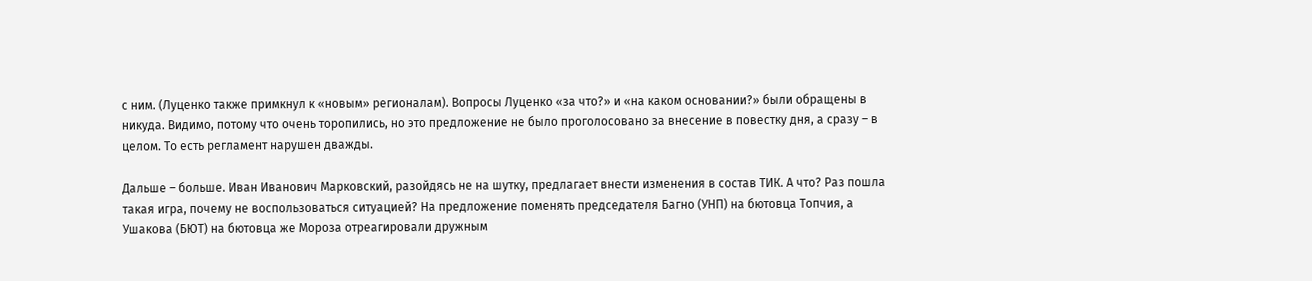с ним. (Луценко также примкнул к «новым» регионалам). Вопросы Луценко «за что?» и «на каком основании?» были обращены в никуда. Видимо, потому что очень торопились, но это предложение не было проголосовано за внесение в повестку дня, а сразу – в целом. То есть регламент нарушен дважды.

Дальше – больше. Иван Иванович Марковский, разойдясь не на шутку, предлагает внести изменения в состав ТИК. А что? Раз пошла такая игра, почему не воспользоваться ситуацией? На предложение поменять председателя Багно (УНП) на бютовца Топчия, а Ушакова (БЮТ) на бютовца же Мороза отреагировали дружным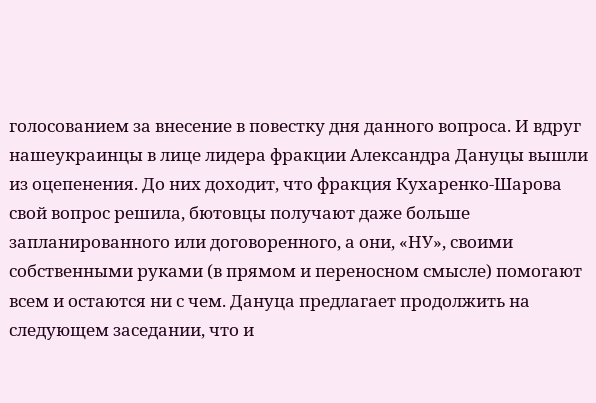голосованием за внесение в повестку дня данного вопроса. И вдруг нашеукраинцы в лице лидера фракции Александра Дануцы вышли из оцепенения. До них доходит, что фракция Кухаренко-Шарова свой вопрос решила, бютовцы получают даже больше запланированного или договоренного, а они, «НУ», своими собственными руками (в прямом и переносном смысле) помогают всем и остаются ни с чем. Дануца предлагает продолжить на следующем заседании, что и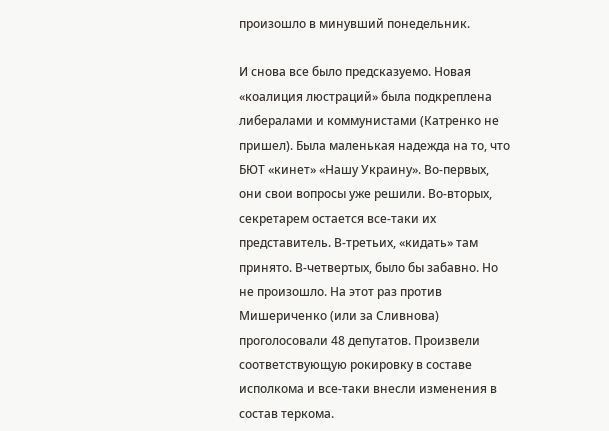произошло в минувший понедельник.

И снова все было предсказуемо. Новая «коалиция люстраций» была подкреплена либералами и коммунистами (Катренко не пришел). Была маленькая надежда на то, что БЮТ «кинет» «Нашу Украину». Во-первых, они свои вопросы уже решили. Во-вторых, секретарем остается все-таки их представитель. В-третьих, «кидать» там принято. В-четвертых, было бы забавно. Но не произошло. На этот раз против Мишериченко (или за Сливнова) проголосовали 48 депутатов. Произвели соответствующую рокировку в составе исполкома и все-таки внесли изменения в состав теркома.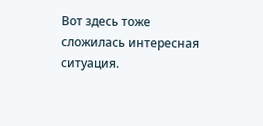Вот здесь тоже сложилась интересная ситуация.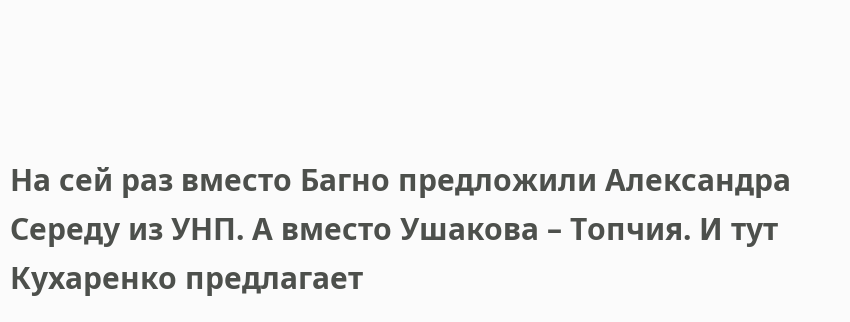На сей раз вместо Багно предложили Александра Середу из УНП. А вместо Ушакова – Топчия. И тут Кухаренко предлагает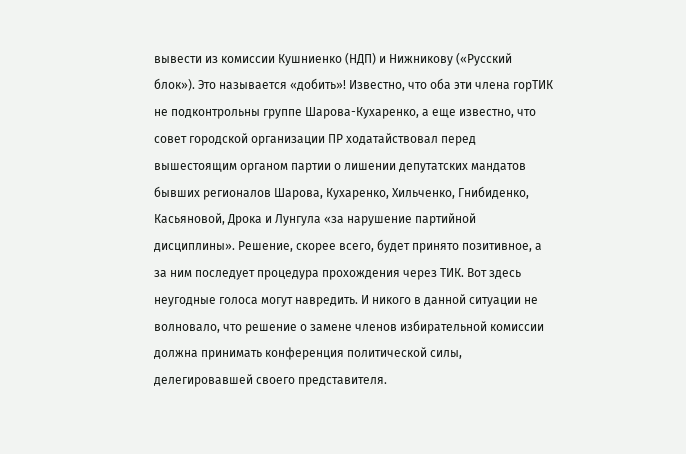вывести из комиссии Кушниенко (НДП) и Нижникову («Русский блок»). Это называется «добить»! Известно, что оба эти члена горТИК не подконтрольны группе Шарова-Кухаренко, а еще известно, что совет городской организации ПР ходатайствовал перед вышестоящим органом партии о лишении депутатских мандатов бывших регионалов Шарова, Кухаренко, Хильченко, Гнибиденко, Касьяновой, Дрока и Лунгула «за нарушение партийной дисциплины». Решение, скорее всего, будет принято позитивное, а за ним последует процедура прохождения через ТИК. Вот здесь неугодные голоса могут навредить. И никого в данной ситуации не волновало, что решение о замене членов избирательной комиссии должна принимать конференция политической силы, делегировавшей своего представителя.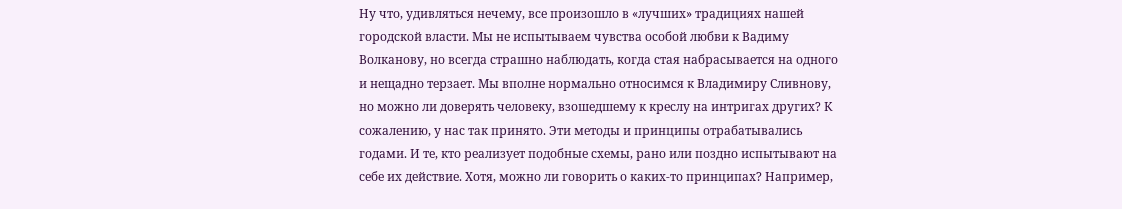Ну что, удивляться нечему, все произошло в «лучших» традициях нашей городской власти. Мы не испытываем чувства особой любви к Вадиму Волканову, но всегда страшно наблюдать, когда стая набрасывается на одного и нещадно терзает. Мы вполне нормально относимся к Владимиру Сливнову, но можно ли доверять человеку, взошедшему к креслу на интригах других? К сожалению, у нас так принято. Эти методы и принципы отрабатывались годами. И те, кто реализует подобные схемы, рано или поздно испытывают на себе их действие. Хотя, можно ли говорить о каких-то принципах? Например,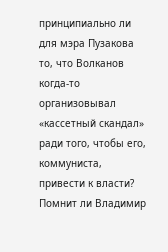принципиально ли для мэра Пузакова то, что Волканов когда-то организовывал «кассетный скандал» ради того, чтобы его, коммуниста, привести к власти? Помнит ли Владимир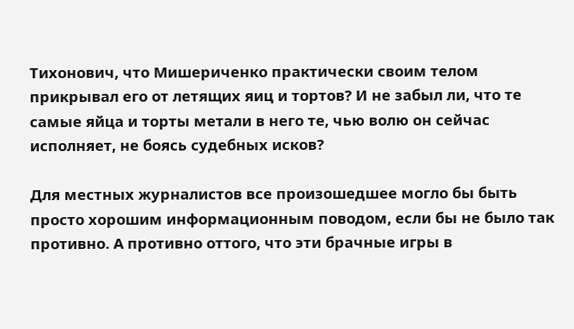Тихонович, что Мишериченко практически своим телом прикрывал его от летящих яиц и тортов? И не забыл ли, что те самые яйца и торты метали в него те, чью волю он сейчас исполняет, не боясь судебных исков?

Для местных журналистов все произошедшее могло бы быть просто хорошим информационным поводом, если бы не было так противно. А противно оттого, что эти брачные игры в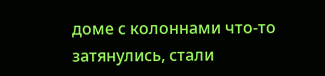доме с колоннами что-то затянулись, стали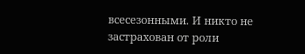всесезонными. И никто не застрахован от роли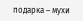подарка – мухи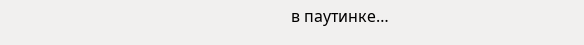в паутинке…